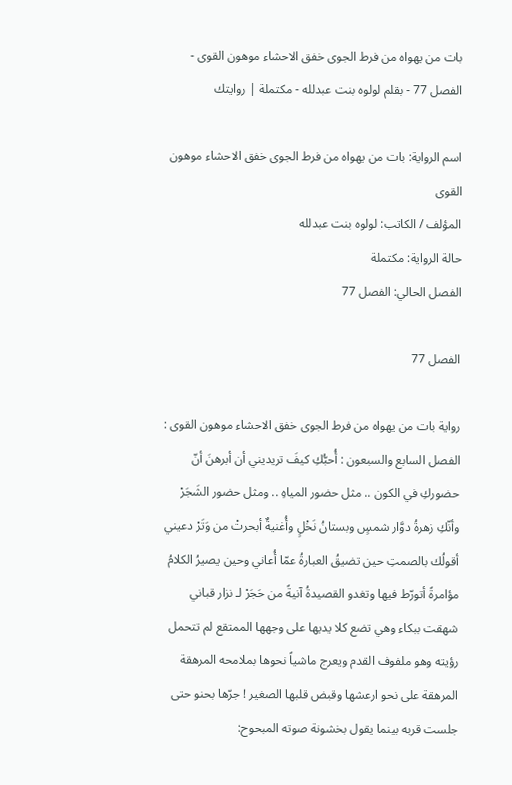بات من يهواه من فرط الجوى خفق الاحشاء موهون القوى - الفصل 77 - بقلم لولوه بنت عبدلله - مكتملة | روايتك

اسم الرواية: بات من يهواه من فرط الجوى خفق الاحشاء موهون القوى
المؤلف / الكاتب: لولوه بنت عبدلله
حالة الرواية: مكتملة
الفصل الحالي: الفصل 77

الفصل 77

رواية بات من يهواه من فرط الجوى خفق الاحشاء موهون القوى : الفصل السابع والسبعون : أُحبُّكِ كيفَ تريديني أن أبرهنَ أنّ حضوركِ في الكون .. مثل حضور المياهِ .. ومثل حضور الشَجَرْ وأنّكِ زهرةُ دوَّار شمسٍ وبستانُ نَخْلٍ وأُغنيةٌ أبحرتْ من وَتَرْ دعيني أقولُك بالصمتِ حين تضيقُ العبارةُ عمّا أُعاني وحين يصيرُ الكلامُ مؤامرةً أتورّط فيها وتغدو القصيدةُ آنيةً من حَجَرْ لـ نزار قباني شهقت ببكاء وهي تضع كلا يديها على وجهها الممتقع لم تتحمل رؤيته وهو ملفوف القدم ويعرج ماشياً نحوها بملامحه المرهقة المرهقة على نحو ارعشها وقبض قلبها الصغير ! جرّها بحنو حتى جلست قربه بينما يقول بخشونة صوته المبحوح: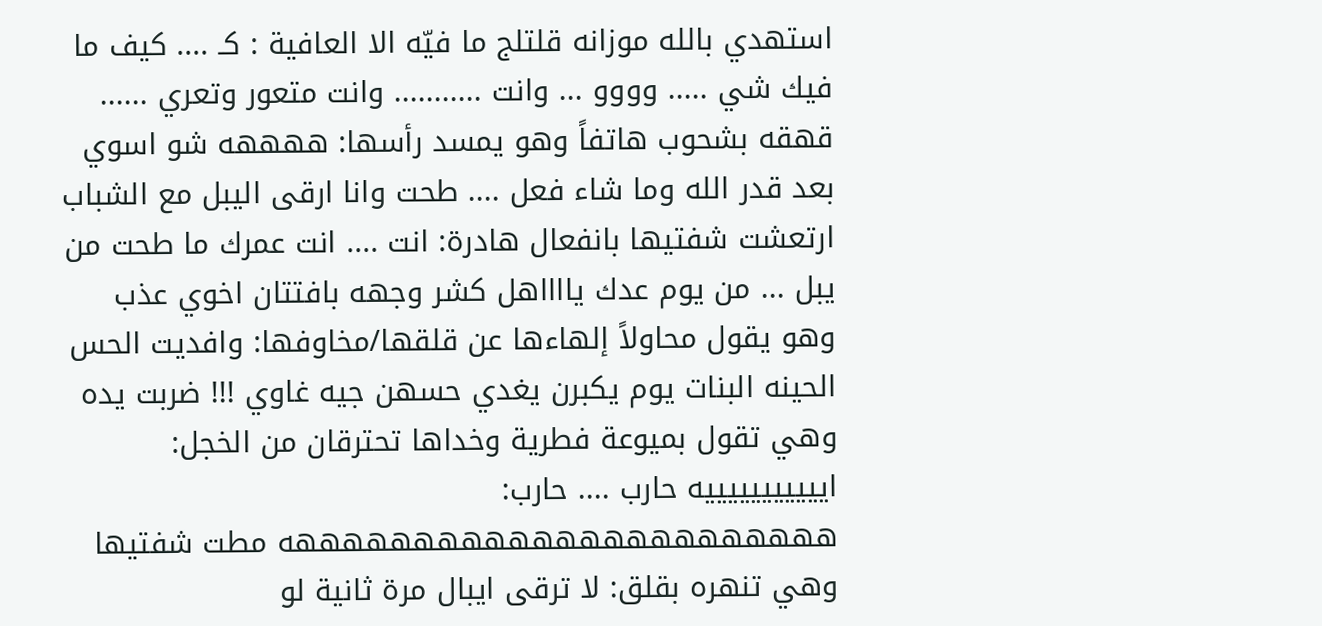استهدي بالله موزانه قلتلج ما فيّه الا العافية : كـ .... كيف ما فيك شي ..... وووو ... وانت ........... وانت متعور وتعري ...... قهقه بشحوب هاتفاً وهو يمسد رأسها: ههههه شو اسوي بعد قدر الله وما شاء فعل .... طحت وانا ارقى اليبل مع الشباب ارتعشت شفتيها بانفعال هادرة: انت .... انت عمرك ما طحت من يبل ... من يوم عدك يااااهل كشر وجهه بافتتان اخوي عذب وهو يقول محاولاً إلهاءها عن قلقها/مخاوفها: وافديت الحس الحينه البنات يوم يكبرن يغدي حسهن جيه غاوي !!! ضربت يده وهي تقول بميوعة فطرية وخداها تحترقان من الخجل: ايييييييييييه حارب .... حارب: هههههههههههههههههههههههه مطت شفتيها وهي تنهره بقلق: لا ترقى ايبال مرة ثانية لو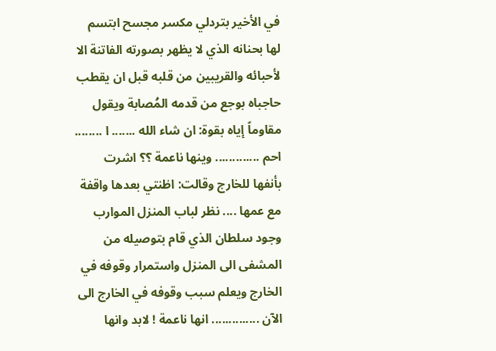في الأخير بتردلي مكسر مجسح ابتسم لها بحنانه الذي لا يظهر بصورته الفاتنة الا لأحبائه والقريبين من قلبه قبل ان يقطب حاجباه بوجع من قدمه المُصابة ويقول مقاوماً إياه بقوة: ان شاء الله ....... ا ........ احم ............. وينها ناعمة ؟؟ اشرت بأنفها للخارج وقالت: اظنتي بعدها واقفة مع عمها .... نظر لباب المنزل الموارب وجود سلطان الذي قام بتوصيله من المشفى الى المنزل واستمرار وقوفه في الخارج ويعلم سبب وقوفه في الخارج الى الآن .............. انها ناعمة ! لابد وانها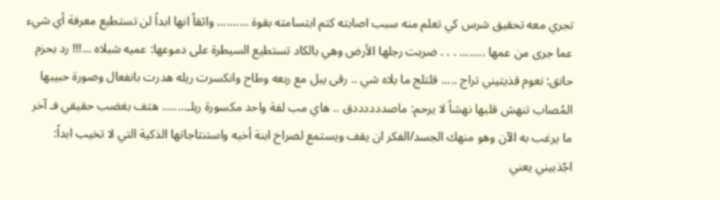تجري معه تحقيق شرس كي تعلم منه سبب اصابته كتم ابتسامته بقوة .......... واثقاً انها ابداً لن تستطيع معرفة أي شيء عما جرى من عمها ........ . . . ضربت رجلها الأرض وهي بالكاد تستطيع السيطرة على دموعها: عميه شبلاه ...!!! رد بحزم حانق: نعوم قذيتيني تراج ..... قلتلج ما بلاه شي .. رقى يبل مع ربعه وطاح وانكسرت ريله هدرت بانفعال وصورة حبيبها المُصاب تنهش قلبها نهشاً لا يرحم: ماصددددددق .. هاي مب لفة واحد مكسورة ريلـ........ هتف بغضب حقيقي فـ آخر ما يرغب به الآن وهو منهك الجسد/الفكر ان يقف ويستمع لصراخ ابنة أخيه واستنتاجاتها الذكية التي لا تخيب ابداً: اجّذبيني يعني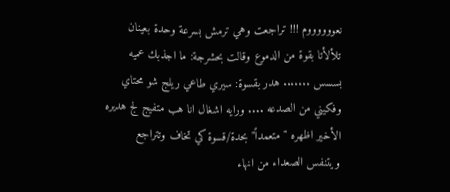نعووووووم !!! تراجعت وهي ترمش بسرعة وحدة بعينان تلألأتا بقوة من الدموع وقالت بحشرجة: ما اجذبك عميه بسسس ....... هدر بقسوة: سيري طاعي ريلج شو محتاي وفكيني من الصدعه .... ورايه اشغال انا هب متفيج لج هديره الأخير اظهره "متعمداً" بحدة/قسوة كي تخاف وتتراجع ويتنفس الصعداء من انهاء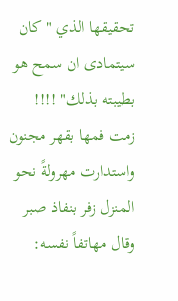تحقيقها الذي "كان سيتمادى ان سمح هو بطيبته بذلك" !!!! زمت فمها بقهر مجنون واستدارت مهرولةً نحو المنزل زفر بنفاذ صبر وقال مهاتفاً نفسه: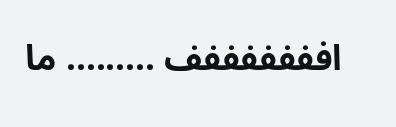افففففففف ......... ما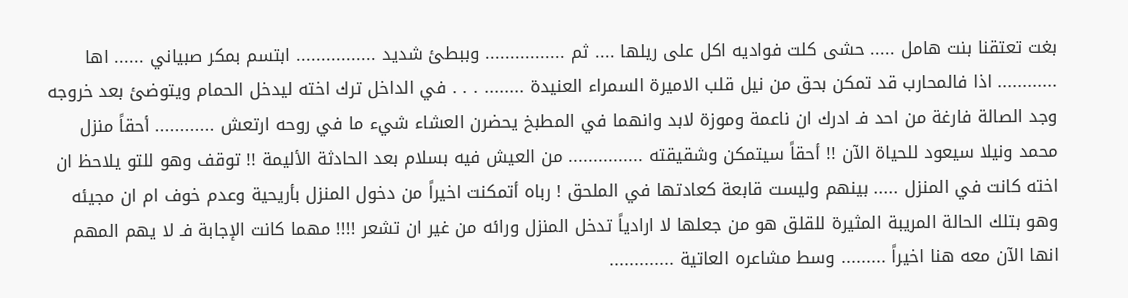بغت تعتقنا بنت هامل ..... حشى كلت فواديه اكل على ريلها .... ثم ................ وببطئ شديد ................ ابتسم بمكر صبياني ...... اها ............ اذا فالمحارب قد تمكن بحق من نيل قلب الاميرة السمراء العنيدة ........ . . . في الداخل ترك اخته ليدخل الحمام ويتوضئ بعد خروجه وجد الصالة فارغة من احد فـ ادرك ان ناعمة وموزة لابد وانهما في المطبخ يحضرن العشاء شيء ما في روحه ارتعش ............ أحقاً منزل محمد ونيلا سيعود للحياة الآن !! أحقاً سيتمكن وشقيقته ............... من العيش فيه بسلام بعد الحادثة الأليمة !! توقف وهو للتو يلاحظ ان اخته كانت في المنزل ..... بينهم وليست قابعة كعادتها في الملحق ! رباه أتمكنت اخيراً من دخول المنزل بأريحية وعدم خوف ام ان مجيئه وهو بتلك الحالة المريبة المثيرة للقلق هو من جعلها لا ارادياً تدخل المنزل ورائه من غير ان تشعر !!!! مهما كانت الإجابة فـ لا يهم المهم انها الآن معه هنا اخيراً ......... وسط مشاعره العاتية .............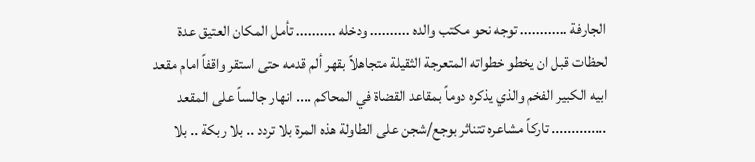الجارفة ............ توجه نحو مكتب والده .......... ودخله .......... تأمل المكان العتيق عدة لحظات قبل ان يخطو خطواته المتعرجة الثقيلة متجاهلاً بقهر ألم قدمه حتى استقر واقفاً امام مقعد ابيه الكبير الفخم والذي يذكره دوماً بمقاعد القضاة في المحاكم .... انهار جالساً على المقعد .............. تاركاً مشاعره تتناثر بوجع/شجن على الطاولة هذه المرة بلا تردد .. بلا ربكة .. بلا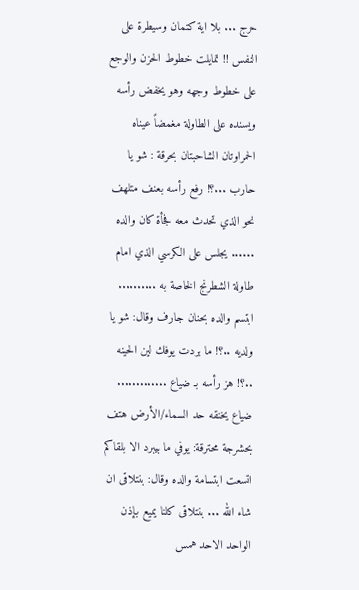حرج ... بلا اية كتمان وسيطرة على النفس !! تمايلت خطوط الحزن والوجع على خطوط وجهه وهو يخفض رأسه ويسنده على الطاولة مغمضاً عيناه الحمراوتان الشاحبتان بحرقة : شو يا حارب ...؟! رفع رأسه بعنف متلهف نحو الذي تحدث معه فجأة كان والده ...... يجلس على الكرسي الذي امام طاولة الشطرنج الخاصة به .......... ابتسم والده بحنان جارف وقال: شو يا ولديه ..؟! ما بردت يوفك لين الحينه ..؟! هز رأسه بـ ضياع ............. ضياع يخنقه حد السماء/الأرض هتف بحشرجة محترقة: يوفي ما بيبرد الا بلقاكم اتسعت ابتسامة والده وقال: بنتلاقى ان شاء الله ... بنتلاقى كلنا يميع بإذن الواحد الاحد همس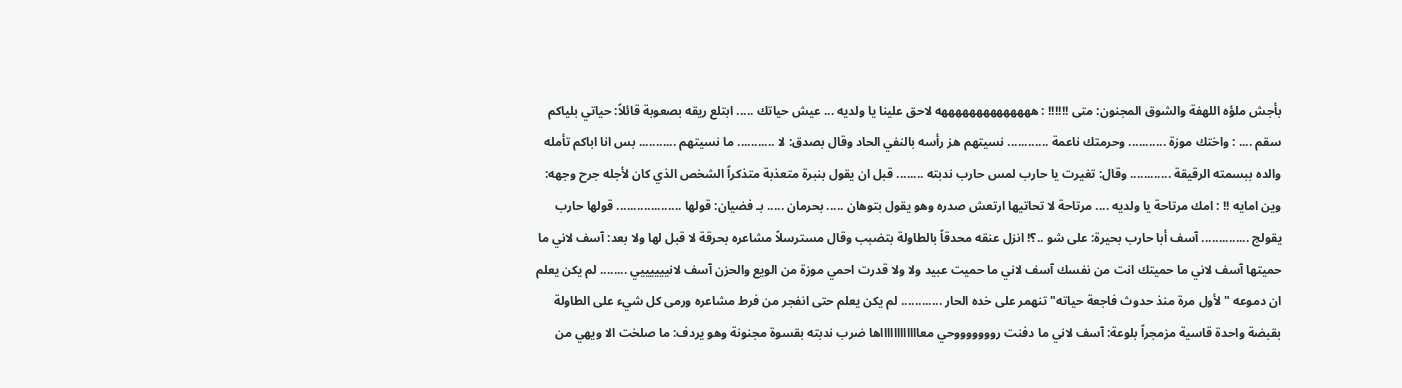بأجش ملؤه اللهفة والشوق المجنون: متى !!!!!! : ههههههههههههههه لاحق علينا يا ولديه ... عيش حياتك ..... ابتلع ريقه بصعوبة قائلاً: حياتي بلياكم سقم .... : واختك موزة ........... وحرمتك ناعمة ............ نسيتهم هز رأسه بالنفي الحاد وقال بصدق: لا ........... ما نسيتهم ........... بس انا اباكم تأمله والده ببسمته الرقيقة ............ وقال: تغيرت يا حارب لمس حارب ندبته ........ قبل ان يقول بنبرة متعذبة متذكراً الشخص الذي كان لأجله جرح وجهه: وين امايه !! : امك مرتاحة يا ولديه .... مرتاحة لا تحاتيها ارتعش صدره وهو يقول بتوهان ..... بحرمان ..... بـ فضيان: قولها ................... قولها حارب يقولج .............. آسف أبا حارب بحيرة: على شو ..؟! انزل عنقه محدقاً بالطاولة بتضبب وقال مسترسلاً مشاعره بحرقة لا قبل لها ولا بعد: آسف لاني ما حميتها آسف لاني ما حميتك انت من نفسك آسف لاني ما حميت عبيد ولا ولا قدرت احمي موزة من الويع والحزن آسف لانييييييي ........ لم يكن يعلم ان دموعه "لأول مرة منذ حدوث فاجعة حياته" تنهمر على خده الحار ............ لم يكن يعلم حتى انفجر من فرط مشاعره ورمى كل شيء على الطاولة بقبضة واحدة قاسية مزمجراً بلوعة: آسف لاني ما دفنت روووووووحي معااااااااااااها ضرب ندبته بقسوة مجنونة وهو يردف: ما صلخت الا ويهي من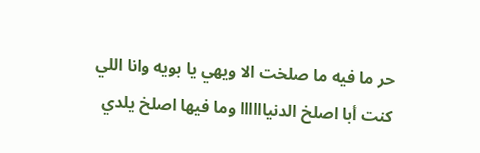حر ما فيه ما صلخت الا ويهي يا بويه وانا اللي كنت أبا اصلخ الدنياااااا وما فيها اصلخ يلدي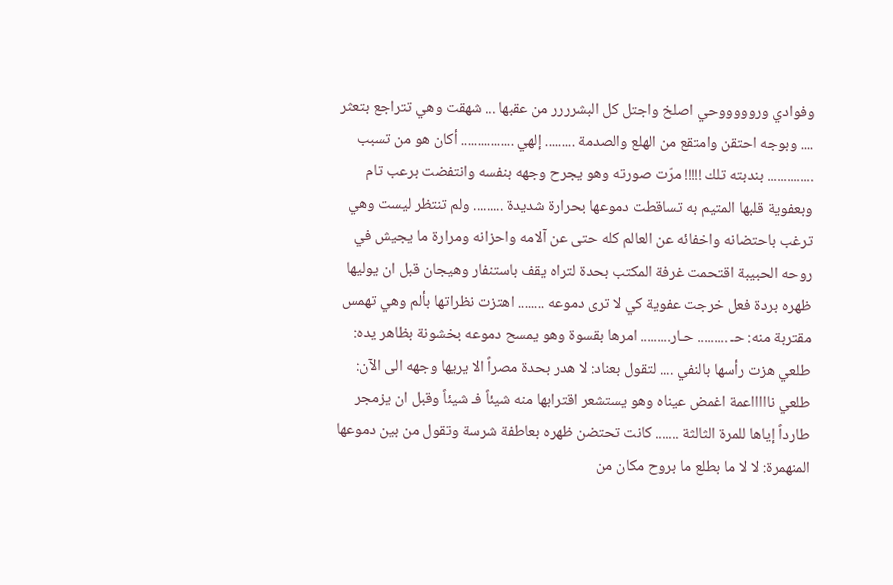وفوادي وروووووحي اصلخ واجتل كل البشرررر من عقبها ... شهقت وهي تتراجع بتعثر .... وبوجه احتقن وامتقع من الهلع والصدمة ......... إلهي ................ أكان هو من تسبب .............. بندبته تلك !!!!! مرّت صورته وهو يجرح وجهه بنفسه وانتفضت برعب تام وبعفوية قلبها المتيم به تساقطت دموعها بحرارة شديدة ......... ولم تنتظر ليست وهي ترغب باحتضانه واخفائه عن العالم كله حتى عن آلامه واحزانه ومرارة ما يجيش في روحه الحبيبة اقتحمت غرفة المكتب بحدة لتراه يقف باستنفار وهيجان قبل ان يوليها ظهره بردة فعل خرجت عفوية كي لا ترى دموعه ........ اهتزت نظراتها بألم وهي تهمس مقتربة منه: حـ ......... حـار......... امرها بقسوة وهو يمسح دموعه بخشونة بظاهر يده: طلعي هزت رأسها بالنفي .... لتقول بعناد: لا هدر بحدة مصراً الا يريها وجهه الى الآن: طلعي ناااااعمة اغمض عيناه وهو يستشعر اقترابها منه شيئاً فـ شيئاً وقبل ان يزمجر طارداً إياها للمرة الثالثة ....... كانت تحتضن ظهره بعاطفة شرسة وتقول من بين دموعها المنهمرة: لا لا ما بطلع ما بروح مكان من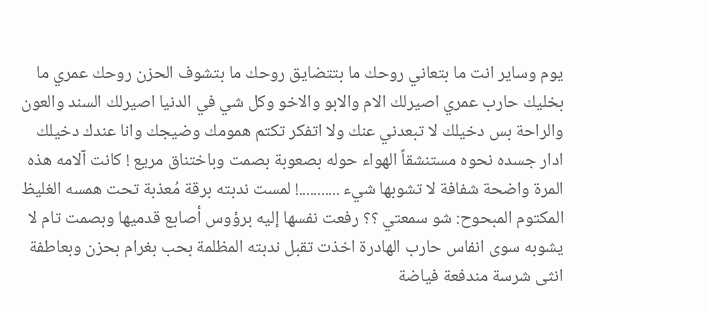يوم وساير انت ما بتعاني روحك ما بتتضايق روحك ما بتشوف الحزن روحك عمري ما بخليك حارب عمري اصيرلك الام والابو والاخو وكل شي في الدنيا اصيرلك السند والعون والراحة بس دخيلك لا تبعدني عنك ولا اتفكر تكتم همومك وضيجك وانا عندك دخيلك ادار جسده نحوه مستنشقاً الهواء حوله بصعوبة بصمت وباختناق مريع ! كانت آلامه هذه المرة واضحة شفافة لا تشوبها شيء ...........! لمست ندبته برقة مُعذبة تحت همسه الغليظ المكتوم المبحوح: شو سمعتي ؟؟ رفعت نفسها إليه برؤوس أصابع قدميها وبصمت تام لا يشوبه سوى انفاس حارب الهادرة اخذت تقبل ندبته المظلمة بحب بغرام بحزن وبعاطفة انثى شرسة مندفعة فياضة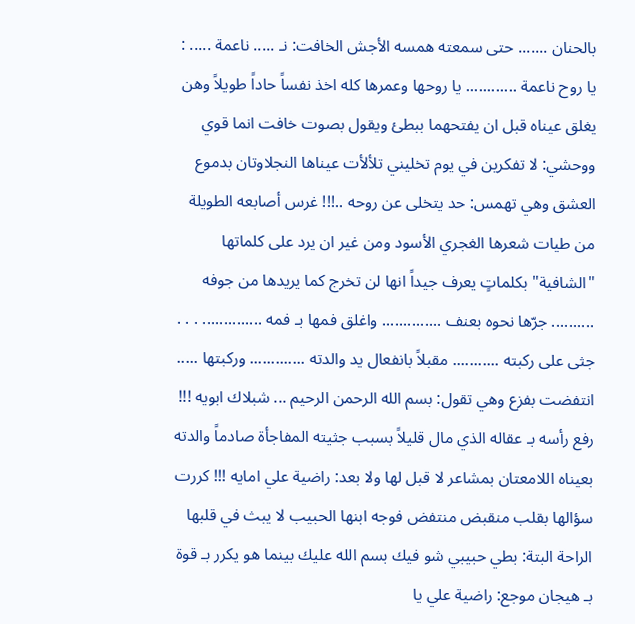بالحنان ....... حتى سمعته همسه الأجش الخافت: نـ ..... ناعمة ..... : يا روح ناعمة ............ يا روحها وعمرها كله اخذ نفساً حاداً طويلاً وهن يغلق عيناه قبل ان يفتحهما ببطئ ويقول بصوت خافت انما قوي ووحشي: لا تفكرين في يوم تخليني تلألأت عيناها النجلاوتان بدموع العشق وهي تهمس: حد يتخلى عن روحه ..!!! غرس أصابعه الطويلة من طيات شعرها الغجري الأسود ومن غير ان يرد على كلماتها "الشافية" بكلماتٍ يعرف جيداً انها لن تخرج كما يريدها من جوفه .......... جرّها نحوه بعنف .............. واغلق فمها بـ فمه .............. . . . جثى على ركبته ........... مقبلاً بانفعال يد والدته ............. وركبتها ..... انتفضت بفزع وهي تقول: بسم الله الرحمن الرحيم ... شبلاك ابويه !!! رفع رأسه بـ عقاله الذي مال قليلاً بسبب جثيته المفاجأة صادماً والدته بعيناه اللامعتان بمشاعر لا قبل لها ولا بعد: راضية علي امايه !!! كررت سؤالها بقلب منقبض منتفض فوجه ابنها الحبيب لا يبث في قلبها الراحة البتة: بطي حبيبي شو فيك بسم الله عليك بينما هو يكرر بـ قوة بـ هيجان موجع: راضية علي يا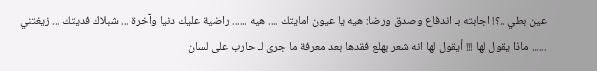عين بطي ..؟! اجابته بـ اندفاع وصدق ورضا: هيه يا عيون امايتك .... هيه ...... راضية عليك دنيا وآخرة ... شبلاك فديتك ... زيغتني ...... ماذا يقول لها !!! أيقول لها انه شعر بهلع فقدها بعد معرفة ما جرى لـ حارب على لسان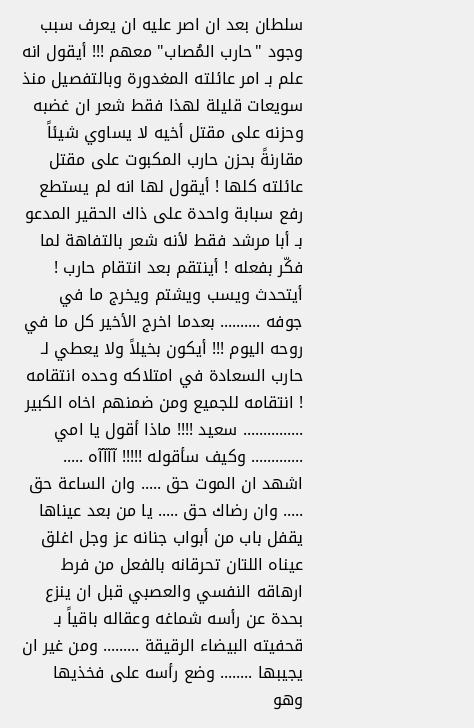سلطان بعد ان اصر عليه ان يعرف سبب وجود "حارب المُصاب" معهم !!! أيقول انه علم بـ امر عائلته المغدورة وبالتفصيل منذ سويعات قليلة لهذا فقط شعر ان غضبه وحزنه على مقتل أخيه لا يساوي شيئاً مقارنةً بحزن حارب المكبوت على مقتل عائلته كلها ! أيقول لها انه لم يستطع رفع سبابة واحدة على ذاك الحقير المدعو بـ أبا مرشد فقط لأنه شعر بالتفاهة لما فكّر بفعله ! أينتقم بعد انتقام حارب ! أيتحدث ويسب ويشتم ويخرج ما في جوفه .......... بعدما اخرج الأخير كل ما في روحه اليوم !!! أيكون بخيلاً ولا يعطي لـ حارب السعادة في امتلاكه وحده انتقامه ! انتقامه للجميع ومن ضمنهم اخاه الكبير ............... سعيد !!!! ماذا أقول يا امي ............. وكيف سأقوله !!!!! آآآآه ..... اشهد ان الموت حق ..... وان الساعة حق ..... وان رضاك حق ..... يا من بعد عيناها يقفل باب من أبواب جنانه عز وجل اغلق عيناه اللتان تحرقانه بالفعل من فرط ارهاقه النفسي والعصبي قبل ان ينزع بحدة عن رأسه شماغه وعقاله باقياً بـ قحفيته البيضاء الرقيقة ......... ومن غير ان يجيبها ........ وضع رأسه على فخذيها وهو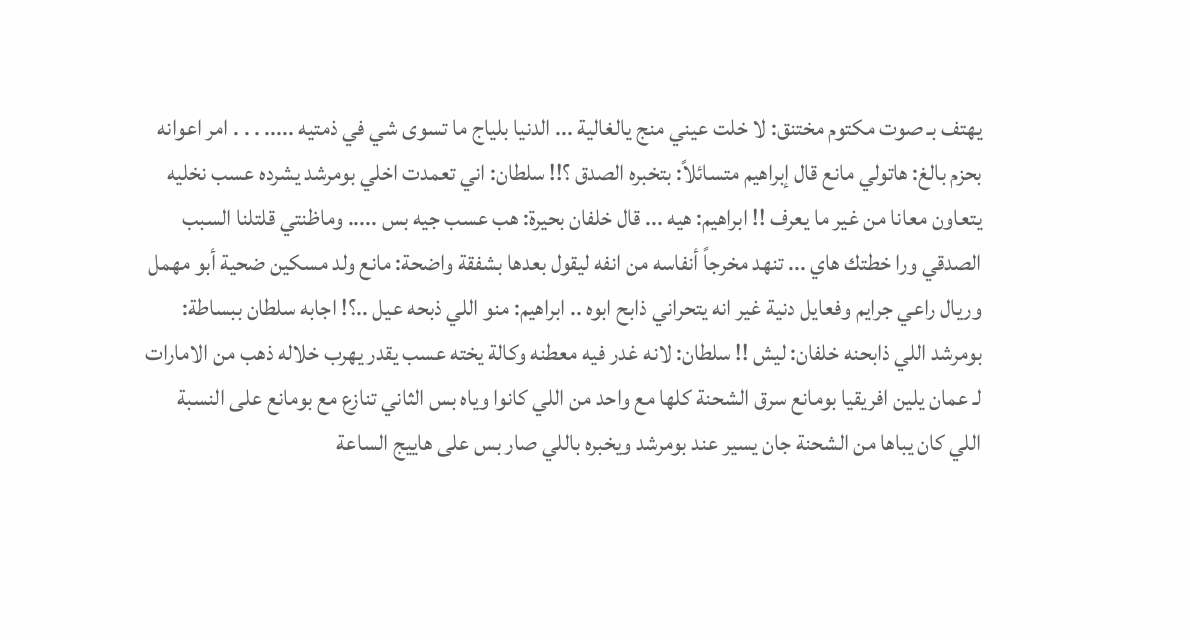يهتف بـ صوت مكتوم مختنق: لا خلت عيني منج يالغالية ... الدنيا بلياج ما تسوى شي في ذمتيه ..... . . . امر اعوانه بحزم بالغ: هاتولي مانع قال إبراهيم متسائلاً: بتخبره الصدق ؟!! سلطان: اني تعمدت اخلي بومرشد يشرده عسب نخليه يتعاون معانا من غير ما يعرف !! ابراهيم: هيه ... قال خلفان بحيرة: هب عسب جيه بس ..... وماظنتي قلتلنا السبب الصدقي ورا خطتك هاي ... تنهد مخرجاً أنفاسه من انفه ليقول بعدها بشفقة واضحة: مانع ولد مسكين ضحية أبو مهمل وريال راعي جرايم وفعايل دنية غير انه يتحراني ذابح ابوه .. ابراهيم: منو اللي ذبحه عيل ..؟! اجابه سلطان ببساطة: بومرشد اللي ذابحنه خلفان: ليش !! سلطان: لانه غدر فيه معطنه وكالة يخته عسب يقدر يهرب خلاله ذهب من الامارات لـ عمان يلين افريقيا بومانع سرق الشحنة كلها مع واحد من اللي كانوا وياه بس الثاني تنازع مع بومانع على النسبة اللي كان يباها من الشحنة جان يسير عند بومرشد ويخبره باللي صار بس على هاييج الساعة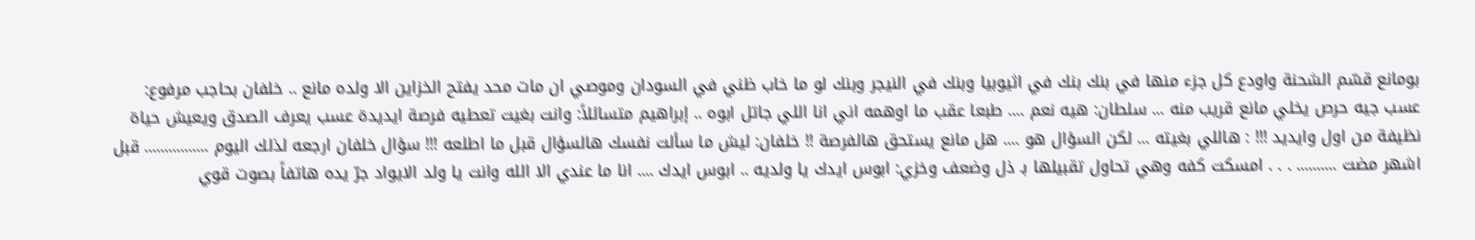بومانع قسّم الشحنة واودع كل جزء منها في بنك بنك في اثيوبيا وبنك في النيجر وبنك لو ما خاب ظني في السودان وموصي ان مات محد يفتح الخزاين الا ولده مانع .. خلفان بحاجب مرفوع: عسب جيه حرص يخلي مانع قريب منه ... سلطان: هيه نعم .... طبعا عقب ما اوهمه اني انا اللي جاتل ابوه .. إبراهيم متسائلاً: وانت بغيت تعطيه فرصة ايديدة عسب يعرف الصدق ويعيش حياة نظيفة من اول وايديد !!! : هاللي بغيته ... لكن السؤال هو .... هل مانع يستحق هالفرصة !! خلفان: ليش ما سألت نفسك هالسؤال قبل ما اطلعه !!! سؤال خلفان ارجعه لذلك اليوم ................ قبل اشهر مضت .......... . . . امسكت كفه وهي تحاول تقبيلها بـ ذل وضعف وخزي: ابوس ايدك يا ولديه .. ابوس ايدك .... انا ما عندي الا الله وانت يا ولد الايواد جرّ يده هاتفاً بصوت قوي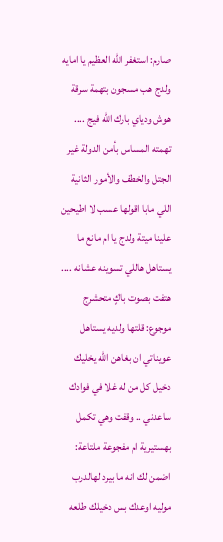صارم: استغفر الله العظيم يا امايه ولدج هب مسجون بتهمة سرقة هوش ودياي بارك الله فيج .... تهمته المساس بأمن الدولة غير الجتل والخطف والأمور الثانية اللي مابا اقولها عسب لا اطيحين علينا ميتة ولدج يا ام مانع ما يستاهل هاللي تسوينه عشانه .... هتفت بصوت باكٍ متحشرج موجوع: قلتها ولديه يستاهل عويناتي ان بغاهن الله يخليك دخيل كل من له غلا في فوادك ساعدني .. وقفت وهي تكمل بهستيرية ام مفجوعة ملتاعة: اضمن لك انه ما بيرد لهالدرب موليه اوعدك بس دخيلك طلعه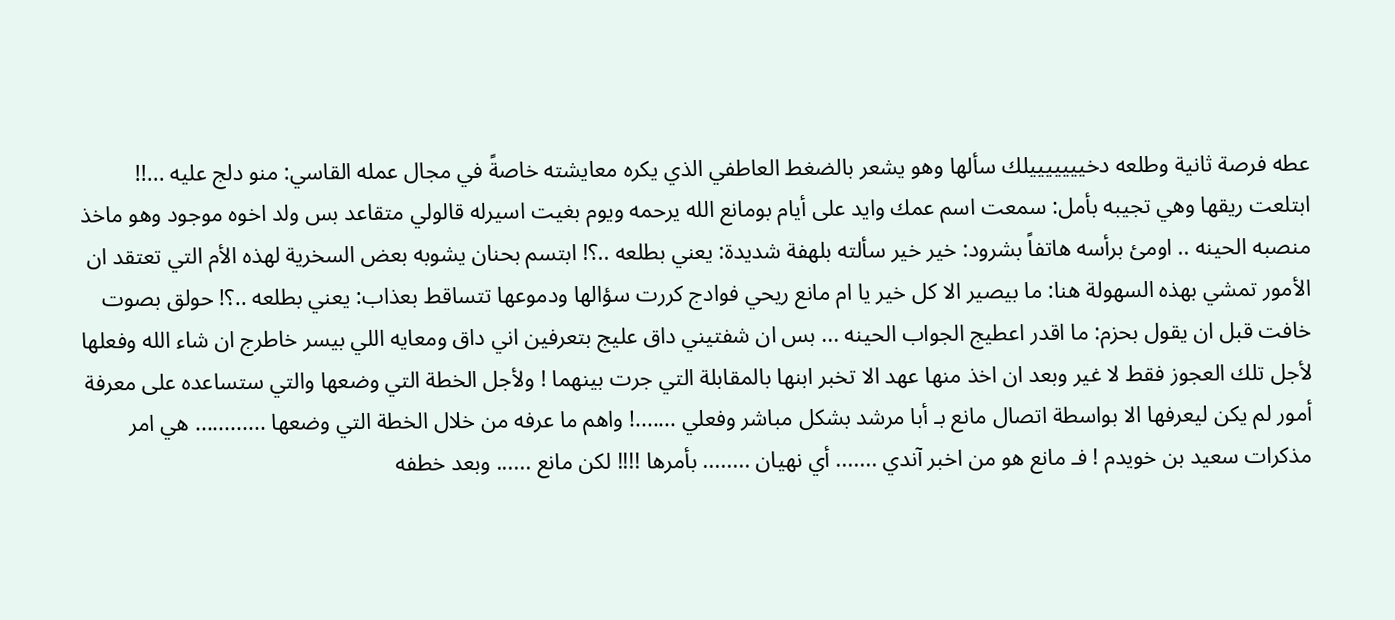عطه فرصة ثانية وطلعه دخيييييييلك سألها وهو يشعر بالضغط العاطفي الذي يكره معايشته خاصةً في مجال عمله القاسي: منو دلج عليه ...!! ابتلعت ريقها وهي تجيبه بأمل: سمعت اسم عمك وايد على أيام بومانع الله يرحمه ويوم بغيت اسيرله قالولي متقاعد بس ولد اخوه موجود وهو ماخذ منصبه الحينه .. اومئ برأسه هاتفاً بشرود: خير خير سألته بلهفة شديدة: يعني بطلعه ..؟! ابتسم بحنان يشوبه بعض السخرية لهذه الأم التي تعتقد ان الأمور تمشي بهذه السهولة هنا: ما بيصير الا كل خير يا ام مانع ريحي فوادج كررت سؤالها ودموعها تتساقط بعذاب: يعني بطلعه ..؟! حولق بصوت خافت قبل ان يقول بحزم: ما اقدر اعطيج الجواب الحينه ... بس ان شفتيني داق عليج بتعرفين اني داق ومعايه اللي بيسر خاطرج ان شاء الله وفعلها لأجل تلك العجوز فقط لا غير وبعد ان اخذ منها عهد الا تخبر ابنها بالمقابلة التي جرت بينهما ! ولأجل الخطة التي وضعها والتي ستساعده على معرفة أمور لم يكن ليعرفها الا بواسطة اتصال مانع بـ أبا مرشد بشكل مباشر وفعلي .......! واهم ما عرفه من خلال الخطة التي وضعها ............ هي امر مذكرات سعيد بن خويدم ! فـ مانع هو من اخبر آندي ....... أي نهيان ........ بأمرها !!!! لكن مانع ...... وبعد خطفه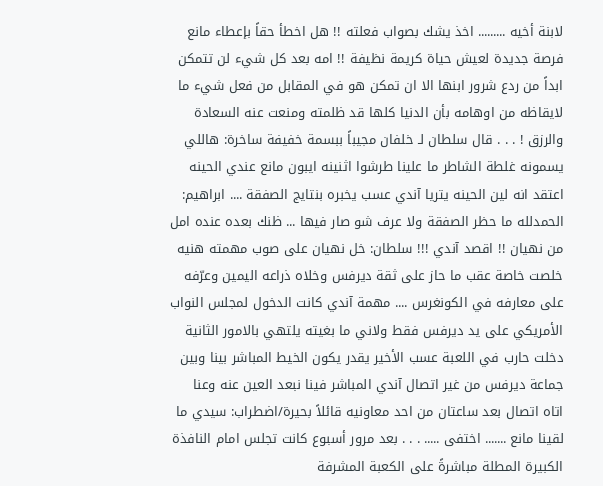لابنة أخيه ......... اخذ يشك بصواب فعلته !! هل اخطأ حقاً بإعطاء مانع فرصة جديدة لعيش حياة كريمة نظيفة !! امه بعد كل شيء لن تتمكن ابداً من ردع شرور ابنها الا ان تمكن هو في المقابل من فعل شيء ما لايقاظه من اوهامه بأن الدنيا كلها قد ظلمته ومنعت عنه السعادة والرزق ! . . . قال سلطان لـ خلفان مجيباً ببسمة خفيفة ساخرة: هاللي يسمونه غلطة الشاطر ما علينا طرشوا اثنينه ايبون مانع عندي الحينه اعتقد انه لين الحينه يتريا آندي عسب يخبره بنتايج الصفقة .... ابراهيم: الحمدلله ما حظر الصفقة ولا عرف شو صار فيها ... ظنك بعده عنده امل من نهيان !! اقصد آندي !!! سلطان: خل نهيان على صوب مهمته هنيه خلصت خاصة عقب ما حاز على ثقة ديرفس وخلاه ذراعه اليمين وعرّفه على معارفه في الكونغرس .... مهمة آندي كانت الدخول لمجلس النواب الأمريكي على يد ديرفس فقط ولاني ما بغيته يلتهي بالامور الثانية دخلت حارب في اللعبة عسب الأخير يقدر يكون الخيط المباشر بينا وبين جماعة ديرفس من غير اتصال آندي المباشر فينا نبعد العين عنه وعنا اتاه اتصال بعد ساعتان من احد معاونيه قائلاً بحيرة/اضطراب: سيدي ما لقينا مانع ....... اختفى ..... . . . بعد مرور أسبوع كانت تجلس امام النافذة الكبيرة المطلة مباشرةً على الكعبة المشرفة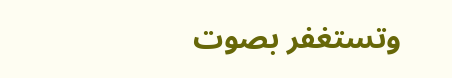وتستغفر بصوت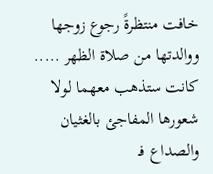خافت منتظرةً رجوع زوجها ووالدتها من صلاة الظهر ..... كانت ستذهب معهما لولا شعورها المفاجئ بالغثيان والصداع فـ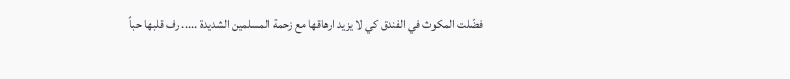فضّلت المكوث في الفندق كي لا يزيد ارهاقها مع زحمة المسلمين الشديدة ..... رف قلبها حباً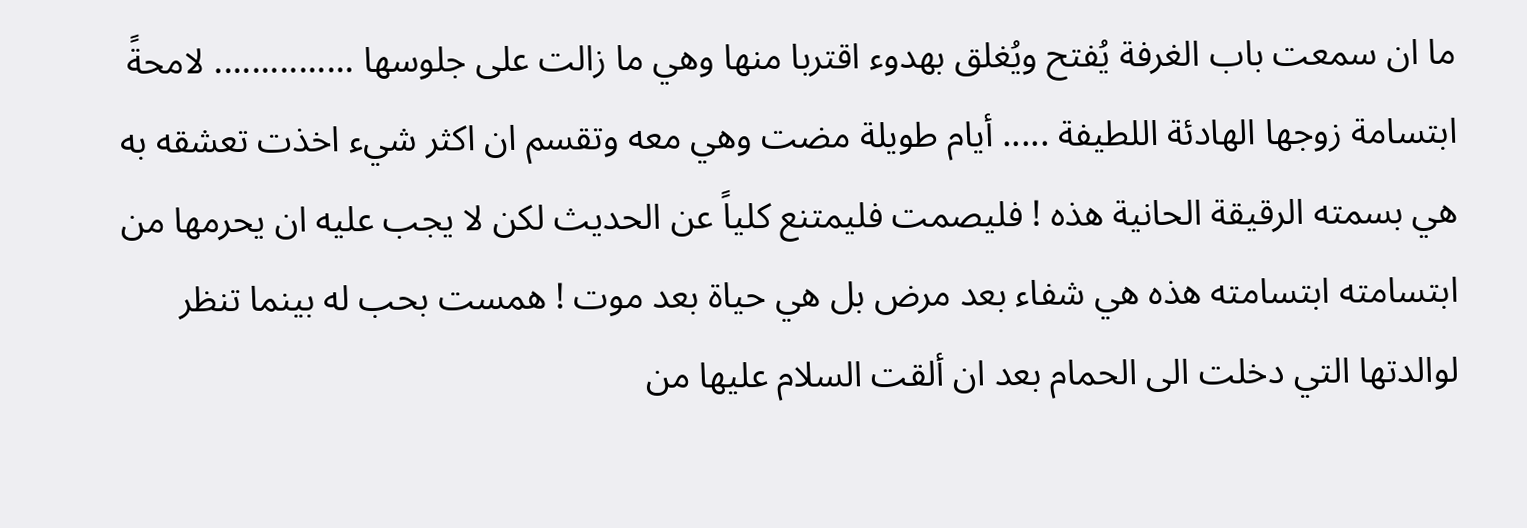ما ان سمعت باب الغرفة يُفتح ويُغلق بهدوء اقتربا منها وهي ما زالت على جلوسها ............... لامحةً ابتسامة زوجها الهادئة اللطيفة ..... أيام طويلة مضت وهي معه وتقسم ان اكثر شيء اخذت تعشقه به هي بسمته الرقيقة الحانية هذه ! فليصمت فليمتنع كلياً عن الحديث لكن لا يجب عليه ان يحرمها من ابتسامته ابتسامته هذه هي شفاء بعد مرض بل هي حياة بعد موت ! همست بحب له بينما تنظر لوالدتها التي دخلت الى الحمام بعد ان ألقت السلام عليها من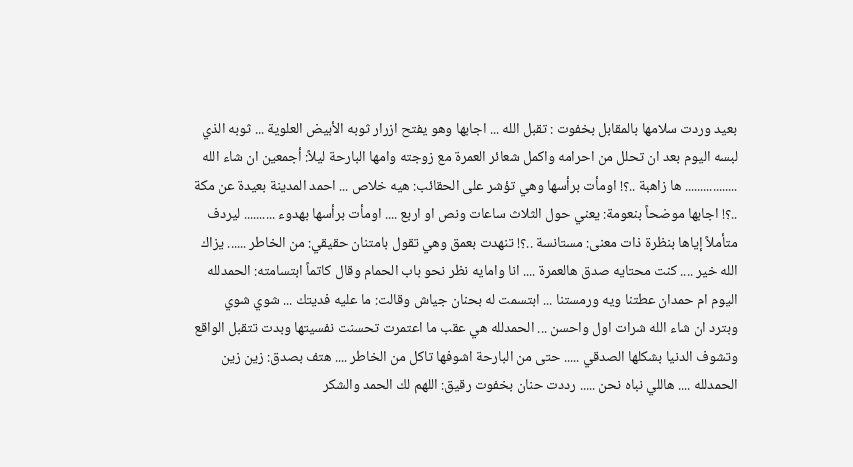بعيد وردت سلامها بالمقابل بخفوت : تقبل الله ... اجابها وهو يفتح ازرار ثوبه الأبيض العلوية ... ثوبه الذي لبسه اليوم بعد ان تحلل من احرامه واكمل شعائر العمرة مع زوجته وامها البارحة ليلاً: أجمعين ان شاء الله ................. ها زاهبة ..؟! اومأت برأسها وهي تؤشر على الحقائب: هيه خلاص ... احمد المدينة بعيدة عن مكة ..؟! اجابها موضحاً بنعومة: يعني حول الثلاث ساعات ونص او اربع .... اومأت برأسها بهدوء .......... ليردف متأملاً إياها بنظرة ذات معنى: مستانسة ..؟! تنهدت بعمق وهي تقول بامتنان حقيقي: من الخاطر ...... يزاك الله خير .... كنت محتايه صدق هالعمرة .... انا وامايه نظر نحو باب الحمام وقال كاتماً ابتسامته: الحمدلله اليوم ام حمدان عطتنا ويه ورمستنا ... ابتسمت له بحنان جياش وقالت: ما عليه فديتك ... شوي شوي وبترد ان شاء الله شرات اول واحسن ... الحمدلله هي عقب ما اعتمرت تحسنت نفسيتها وبدت تتقبل الواقع وتشوف الدنيا بشكلها الصدقي ..... حتى من البارحة اشوفها تاكل من الخاطر .... هتف بصدق: زين زين الحمدلله .... هاللي نباه نحن ..... رددت حنان بخفوت رقيق: اللهم لك الحمد والشكر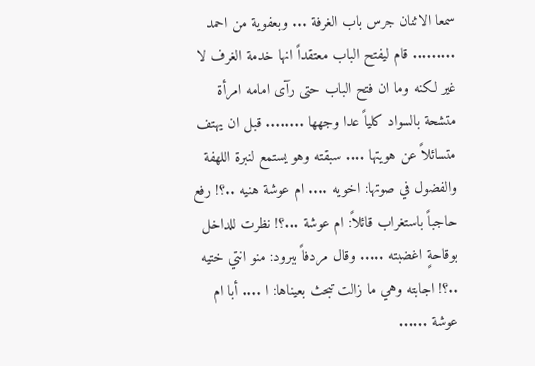سمعا الاثنان جرس باب الغرفة ... وبعفوية من احمد ......... قام ليفتح الباب معتقداً انها خدمة الغرف لا غير لكنه وما ان فتح الباب حتى رآى امامه امرأة متشحة بالسواد كلياً عدا وجهها ........ قبل ان يهتف متسائلاً عن هويتها .... سبقته وهو يستمع لنبرة اللهفة والفضول في صوتها: اخويه .... ام عوشة هنيه ..؟! رفع حاجباً باستغراب قائلاً: ام عوشة ...؟! نظرت للداخل بوقاحةٍ اغضبته ..... وقال مردفاً ببرود: منو انتي ختيه ..؟! اجابته وهي ما زالت تبحث بعيناها: ا .... أبا ام عوشة ......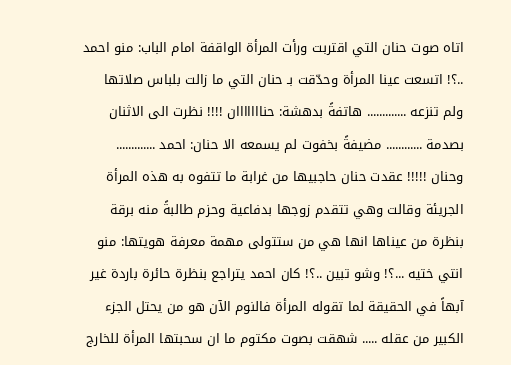اتاه صوت حنان التي اقتربت ورأت المرأة الواقفة امام الباب: منو احمد ..؟! اتسعت عينا المرأة وحدّقت بـ حنان التي ما زالت بلباس صلاتها ولم تنزعه ............. هاتفةً بدهشة: حنااااااان !!!! نظرت الى الاثنان بصدمة ............ مضيفةً بخفوت لم يسمعه الا حنان: احمد ............. وحنان !!!!! عقدت حنان حاجبيها من غرابة ما تتفوه به هذه المرأة الجريئة وقالت وهي تتقدم زوجها بدفاعية وحزم طالبةً منه برقة بنظرة من عيناها انها هي من ستتولى مهمة معرفة هويتها: منو انتي ختيه ...؟! وشو تبين ..؟! كان احمد يتراجع بنظرة حائرة باردة غير آبهاً في الحقيقة لما تقوله المرأة فالنوم الآن هو من يحتل الجزء الكبير من عقله ..... شهقت بصوت مكتوم ما ان سحبتها المرأة للخارج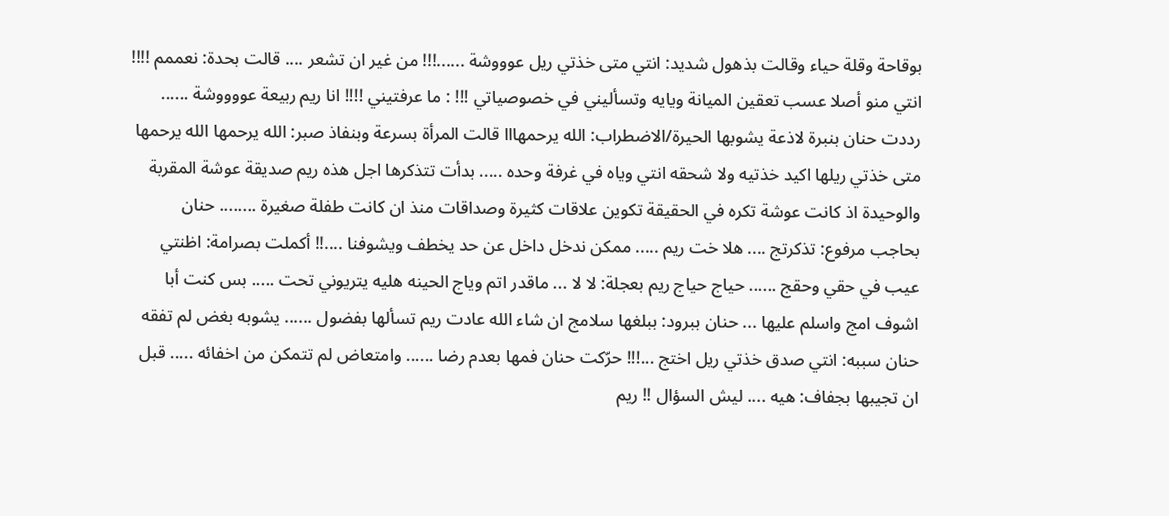بوقاحة وقلة حياء وقالت بذهول شديد: انتي متى خذتي ريل عوووشة ......!!! من غير ان تشعر .... قالت بحدة: نعممم !!!! انتي منو أصلا عسب تعقين الميانة ويايه وتسأليني في خصوصياتي !!! : ما عرفتيني !!!! انا ريم ربيعة عووووشة ...... رددت حنان بنبرة لاذعة يشوبها الحيرة/الاضطراب: الله يرحمهااا قالت المرأة بسرعة وبنفاذ صبر: الله يرحمها الله يرحمها متى خذتي ريلها اكيد خذتيه ولا شحقه انتي وياه في غرفة وحده ..... بدأت تتذكرها اجل هذه ريم صديقة عوشة المقربة والوحيدة اذ كانت عوشة تكره في الحقيقة تكوين علاقات كثيرة وصداقات منذ ان كانت طفلة صغيرة ........ حنان بحاجب مرفوع: تذكرتج .... هلا خت ريم ..... ممكن ندخل داخل عن حد يخطف ويشوفنا ....!! أكملت بصرامة: اظنتي عيب في حقي وحقج ...... حياج حياج ريم بعجلة: لا لا ... ماقدر اتم وياج الحينه هليه يتريوني تحت ..... بس كنت أبا اشوف امج واسلم عليها ... حنان ببرود: ببلغها سلامج ان شاء الله عادت ريم تسألها بفضول ...... يشوبه بغض لم تفقه حنان سببه: انتي صدق خذتي ريل اختج ...!!! حرّكت حنان فمها بعدم رضا ...... وامتعاض لم تتمكن من اخفائه ..... قبل ان تجيبها بجفاف: هيه .... ليش السؤال !! ريم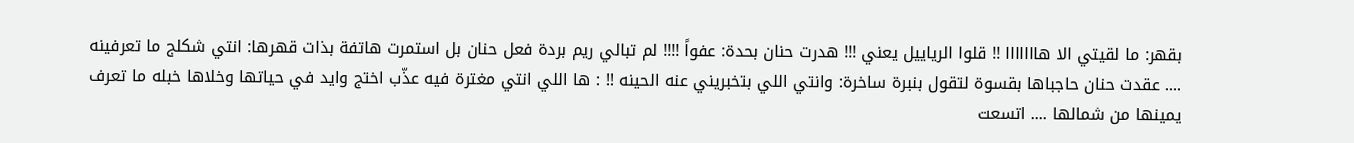بقهر: ما لقيتي الا هااااااا !! قلوا الرياييل يعني !!! هدرت حنان بحدة: عفواً !!!! لم تبالي ريم بردة فعل حنان بل استمرت هاتفة بذات قهرها: انتي شكلج ما تعرفينه .... عقدت حنان حاجباها بقسوة لتقول بنبرة ساخرة: وانتي اللي بتخبريني عنه الحينه !! : ها اللي انتي مغترة فيه عذّب اختج وايد في حياتها وخلاها خبله ما تعرف يمينها من شمالها .... اتسعت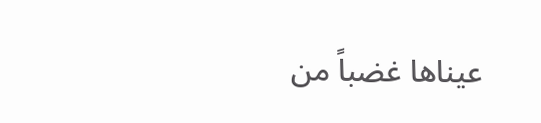عيناها غضباً من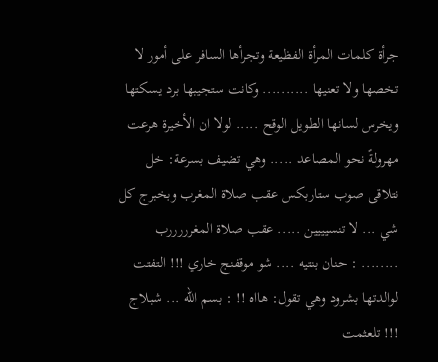جرأة كلمات المرأة الفظيعة وتجرأها السافر على أمور لا تخصها ولا تعنيها .......... وكانت ستجيبها برد يسكتها ويخرس لسانها الطويل الوقح ..... لولا ان الأخيرة هرعت مهرولةً نحو المصاعد ..... وهي تضيف بسرعة: خل نتلاقى صوب ستاربكس عقب صلاة المغرب وبخبرج كل شي ... لا تنسيييين ..... عقب صلاة المغرررررب ........ : حنان بنتيه .... شو موقفنج خاري !!! التفتت لوالدتها بشرود وهي تقول: هااه !! : بسم الله ... شبلاج !!! تلعثمت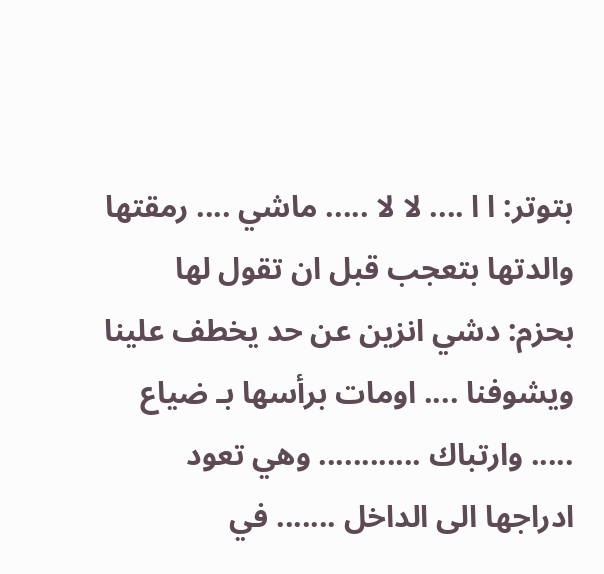بتوتر: ا ا .... لا لا ..... ماشي .... رمقتها والدتها بتعجب قبل ان تقول لها بحزم: دشي انزين عن حد يخطف علينا ويشوفنا .... اومات برأسها بـ ضياع ..... وارتباك ............ وهي تعود ادراجها الى الداخل ....... في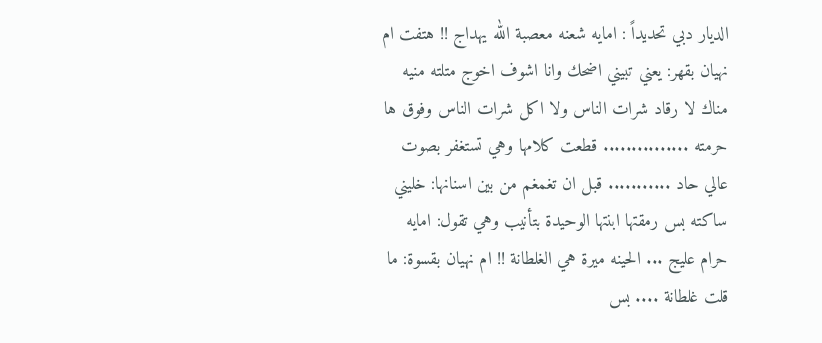الديار دبي تحديداً : امايه شعنه معصبة الله يهداج !! هتفت ام نهيان بقهر: يعني تبيني اضحك وانا اشوف اخوج متلته منيه مناك لا رقاد شرات الناس ولا اكل شرات الناس وفوق ها حرمته ............... قطعت كلامها وهي تستغفر بصوت عالي حاد ........... قبل ان تغمغم من بين اسنانها: خليني ساكته بس رمقتها ابنتها الوحيدة بتأنيب وهي تقول: امايه حرام عليج ... الحينه ميرة هي الغلطانة !! ام نهيان بقسوة: ما قلت غلطانة .... بس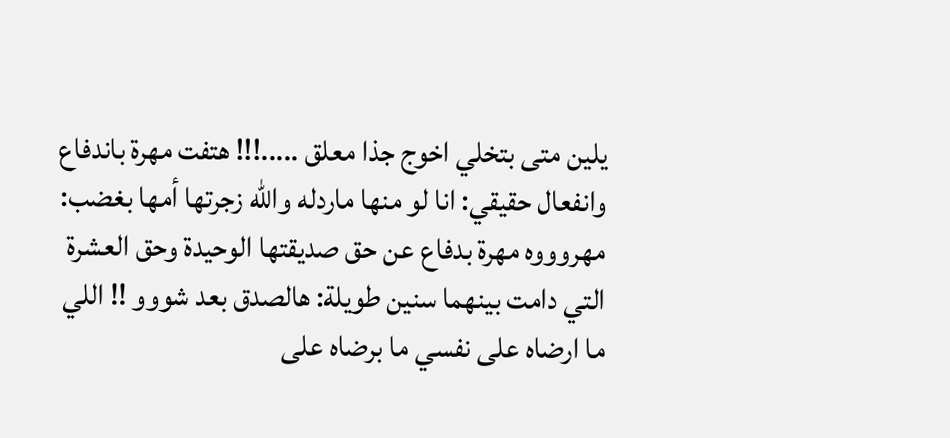يلين متى بتخلي اخوج جذا معلق .....!!! هتفت مهرة باندفاع وانفعال حقيقي: انا لو منها ماردله والله زجرتها أمها بغضب: مهروووه مهرة بدفاع عن حق صديقتها الوحيدة وحق العشرة التي دامت بينهما سنين طويلة: هالصدق بعد شووو !! اللي ما ارضاه على نفسي ما برضاه على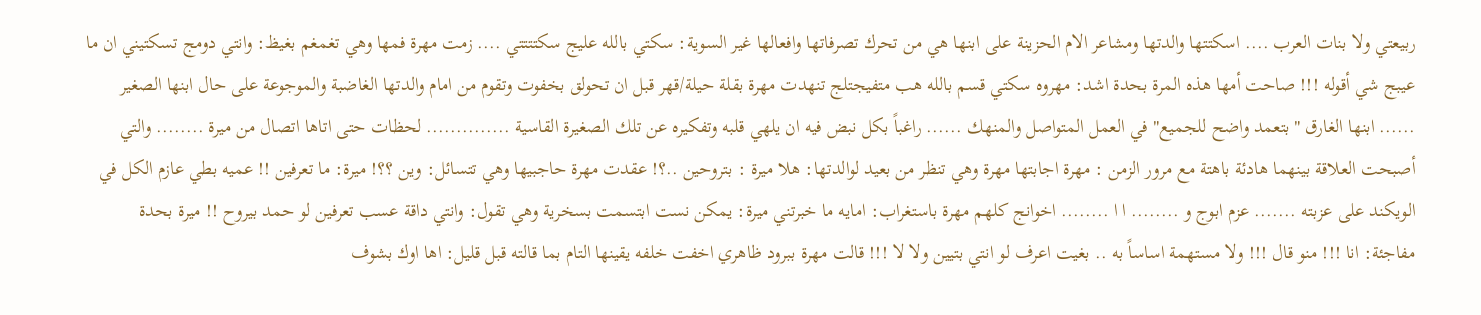ربيعتي ولا بنات العرب .... اسكتتها والدتها ومشاعر الام الحزينة على ابنها هي من تحرك تصرفاتها وافعالها غير السوية: سكتي بالله عليج سكتتتتي .... زمت مهرة فمها وهي تغمغم بغيظ: وانتي دومج تسكتيني ان ما عيبج شي أقوله !!! صاحت أمها هذه المرة بحدة اشد: مهروه سكتي قسم بالله هب متفيجتلج تنهدت مهرة بقلة حيلة/قهر قبل ان تحولق بخفوت وتقوم من امام والدتها الغاضبة والموجوعة على حال ابنها الصغير ...... ابنها الغارق "بتعمد واضح للجميع" في العمل المتواصل والمنهك ...... راغباً بكل نبض فيه ان يلهي قلبه وتفكيره عن تلك الصغيرة القاسية .............. لحظات حتى اتاها اتصال من ميرة ........ والتي أصبحت العلاقة بينهما هادئة باهتة مع مرور الزمن : مهرة اجابتها مهرة وهي تنظر من بعيد لوالدتها: هلا ميرة : بتروحين ..؟! عقدت مهرة حاجبيها وهي تتسائل: وين ؟؟! ميرة: ما تعرفين !! عميه بطي عازم الكل في الويكند على عزبته ....... عزم ابوج و ........ ا ا ........ اخوانج كلهم مهرة باستغراب: امايه ما خبرتني ميرة: يمكن نست ابتسمت بسخرية وهي تقول: وانتي داقة عسب تعرفين لو حمد بيروح !! ميرة بحدة مفاجئة: انا !!! منو قال !!! ولا مستهمة اساساً به .. بغيت اعرف لو انتي بتيين ولا لا !!! قالت مهرة ببرود ظاهري اخفت خلفه يقينها التام بما قالته قبل قليل: اها اوك بشوف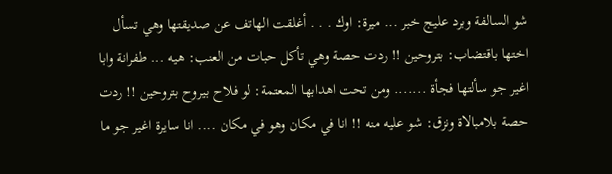شو السالفة وبرد عليج خبر ... ميرة: اوك . . . أغلقت الهاتف عن صديقتها وهي تسأل اختها باقتضاب: بتروحين !! ردت حصة وهي تأكل حبات من العنب: هيه ... طفرانة وابا اغير جو سألتها فجأة ....... ومن تحت اهدابها المعتمة: لو فلاح بيروح بتروحين !! ردت حصة بلامبالاة ونزق: شو عليه منه !! انا في مكان وهو في مكان .... انا سايرة اغير جو ما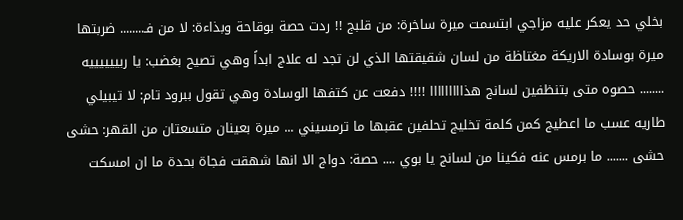بخلي حد يعكر عليه مزاجي ابتسمت ميرة ساخرة: من قلبج !! ردت حصة بوقاحة وبذاءة: لا من فـ........ ضربتها ميرة بوسادة الاريكة مغتاظة من لسان شقيقتها الذي لن تجد له علاج ابداً وهي تصيح بغضب: يا ربييييييه ........ حصوه متى بتنظفين لسانج هذااااااااا !!!! دفعت عن كتفها الوسادة وهي تقول ببرود تام: لا تيبيلي طاريه عسب ما اعطيج كمن كلمة تخليج تحلفين عقبها ما ترمسيني ... ميرة بعينان متسعتان من القهر: حشى حشى ....... ما برمس عنه فكينا من لسانج يا بوي .... حصة: دواج الا انها شهقت فجاة بحدة ما ان امسكت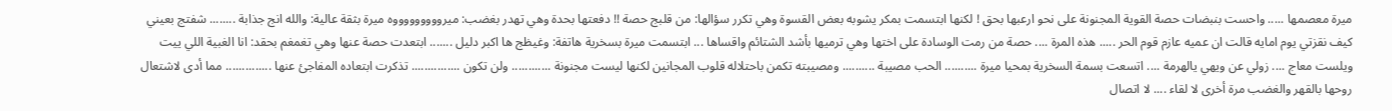ميرة معصمها ..... واحست بنبضات حصة القوية المجنونة على نحو ارعبها بحق ! لكنها ابتسمت بمكر يشوبه بعض القسوة وهي تكرر سؤالها: من قلبج حصة !! دفعتها بحدة وهي تهدر بغضب: ميروووووووووه ميرة بثقة عالية: والله انج جذابة ........ شفتج بعيني كيف نقزتي يوم امايه قالت ان عميه عازم قوم الحر ..... هذه المرة .... حصة من رمت الوسادة على اختها وهي ترميها بأشد الشتائم واقساها ... ابتسمت ميرة بسخرية هاتفة: وغيظج ها اكبر دليل ....... ابتعدت حصة عنها وهي تغمغم بحقد: انا الغبية اللي ييت ويلست معاج .... زولي عن ويهي يالهرمة .... اتسعت بسمة السخرية بمحيا ميرة .......... الحب مصيبة .......... ومصيبته تكمن باحتلاله قلوب المجانين لكنها ليست مجنونة ............ ولن تكون ............... تذكرت ابتعاده المفاجئ عنها .............. مما أدى لاشتعال روحها بالقهر والغضب مرة أخرى لا لقاء .... لا اتصال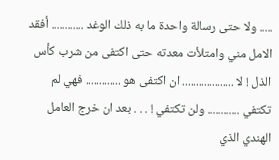..... ولا حتى رسالة واحدة ما به ذلك الوغد ............ أفقد الامل مني وامتلأت معدته حتى اكتفى من شرب كأس الذل ! لا ................... ان اكتفى هو ............. فهي لم تكتفي ............ ولن تكتفي ! . . . بعد ان خرج العامل الهندي الذي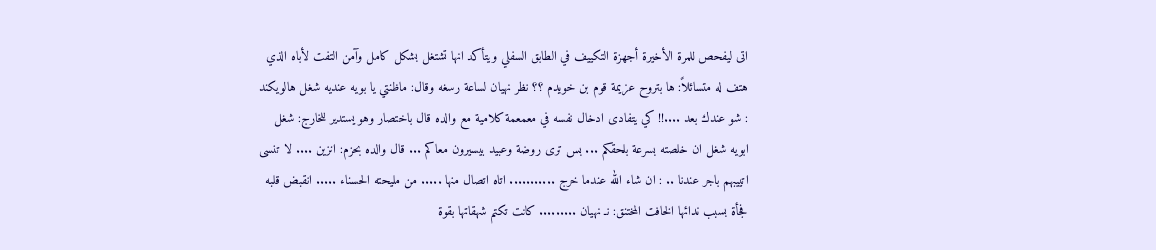اتى ليفحص للمرة الأخيرة أجهزة التكييف في الطابق السفلي ويتأكد انها تشتغل بشكل كامل وآمن التفت لأباه الذي هتف له متسائلاً: ها بتروح عزيمة قوم بن خويدم ؟؟ نظر نهيان لساعة رسغه وقال: ماظنتي يا بويه عنديه شغل هالويكند : شو عندك بعد ....!! كي يتفادى ادخال نفسه في معمعمة كلامية مع والده قال باختصار وهو يستدير للخارج: شغل ابويه شغل ان خلصته بسرعة بلحقكم ... بس ترى روضة وعبيد بيسيرون معاكم ... قال والده بحزم: انزين .... لا تنسى اتييبهم باجر عندنا .. : ان شاء الله عندما خرج ........... اتاه اتصال منها ..... من مليحته الحسناء ..... انقبض قلبه فجأة بسبب ندائها الخافت المختنق: نـ نهيان ......... كانت تكتم شهقاتها بقوة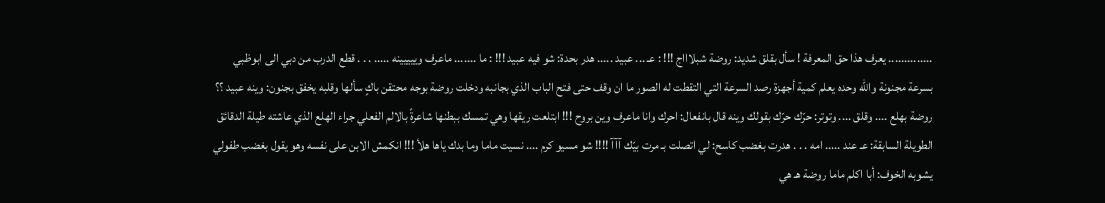.............. يعرف هذا حق المعرفة ! سأل بقلق شديد: روضة شبلاااج !!! : عـ ... عبيد ..... هدر بحدة: شو فيه عبيد !!! : ما ....... ماعرف وييييينه ..... . . . قطع الدرب من دبي الى ابوظبي بسرعة مجنونة والله وحده يعلم كمية أجهزة رصد السرعة التي التقطت له الصور ما ان وقف حتى فتح الباب الذي بجانبه ودخلت روضة بوجه محتقن باكٍ سألها وقلبه يخفق بجنون: وينه عبيد ؟؟ روضة بهلع .... وقلق .... وتوتر: حرّك حرّك بقولك وينه قال بانفعال: احرك وانا ماعرف وين بروح !!! ابتلعت ريقها وهي تمسك ببطنها شاعرةً بالالم الفعلي جراء الهلع الذي عاشته طيلة الدقائق الطويلة السابقة: عـ عند ..... امه . . . هدرت بغضب كاسح: لي اتصلت بـ مرت بيّك آآآ !!!! شو مسيو كرم .... نسيت ماما وما بدك ياها هلأ !!! انكمش الابن على نفسه وهو يقول بغضب طفولي يشوبه الخوف: أبا اكلم ماما روضة هـ هي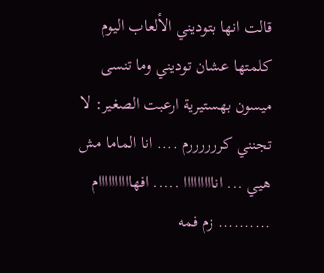قالت انها بتوديني الألعاب اليوم كلمتها عشان توديني وما تنسى ميسون بهستيرية ارعبت الصغير: لا تجنني كررررررم .... انا الماما مش هيي ... انااااااااا ..... افهاااااااااام .......... زم فمه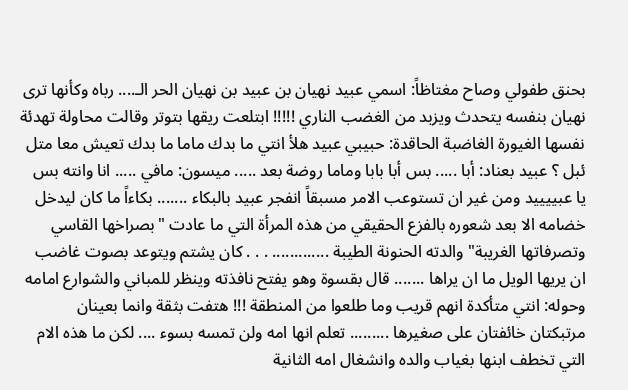بحنق طفولي وصاح مغتاظاً: اسمي عبيد نهيان بن عبيد بن نهيان الحر الـ.... رباه وكأنها ترى نهيان بنفسه يتحدث ويزبد من الغضب الناري !!!!! ابتلعت ريقها بتوتر وقالت محاولة تهدئة نفسها الغيورة الغاضبة الحاقدة: حبيبي عبيد هلأ انتي ما بدك ماما ما بدك تعيش معا متل ئبل ؟ عبيد بعناد: أبا ..... بس أبا بابا وماما روضة بعد ..... ميسون: مافي ..... انا وانته بس يا عبييييد ومن غير ان تستوعب الامر مسبقاً انفجر عبيد بالبكاء ....... بكاءاً ما كان ليدخل خضامه الا بعد شعوره بالفزع الحقيقي من هذه المرأة التي ما عادت "بصراخها القاسي وتصرفاتها الغريبة" والدته الحنونة الطيبة ............. . . . كان يشتم ويتوعد بصوت غاضب ان يريها الويل ما ان يراها ....... قال بقسوة وهو يفتح نافذته وينظر للمباني والشوارع امامه وحوله: انتي متأكدة انهم قريب وما طلعوا من المنطقة !!! هتفت بثقة وانما بعينان مرتبكتان خائفتان على صغيرها ......... تعلم انها امه ولن تمسه بسوء .... لكن ما هذه الام التي تخطف ابنها بغياب والده وانشغال امه الثانية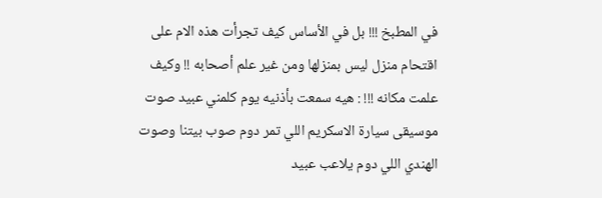في المطبخ !!! بل في الأساس كيف تجرأت هذه الام على اقتحام منزل ليس بمنزلها ومن غير علم أصحابه !! وكيف علمت مكانه !!! : هيه سمعت بأذنيه يوم كلمني عبيد صوت موسيقى سيارة الاسكريم اللي تمر دوم صوب بيتنا وصوت الهندي اللي دوم يلاعب عبيد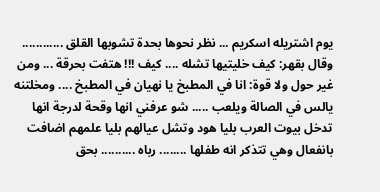يوم اشتريله اسكريم ... نظر نحوها بحدة تشوبها القلق ............ وقال بقهر: كيف خليتيها تشله .... كيف !!! هتفت بحرقة ... ومن غير حول ولا قوة: انا في المطبخ يا نهيان في المطبخ .... ومخلتنه يالس في الصالة ويلعب ..... شو عرفني انها وقحة لدرجة انها تدخل بيوت العرب بليا هود وتشل عيالهم بليا علمهم اضافت بانفعال وهي تتذكر انه طفلها ........ رباه .......... بحق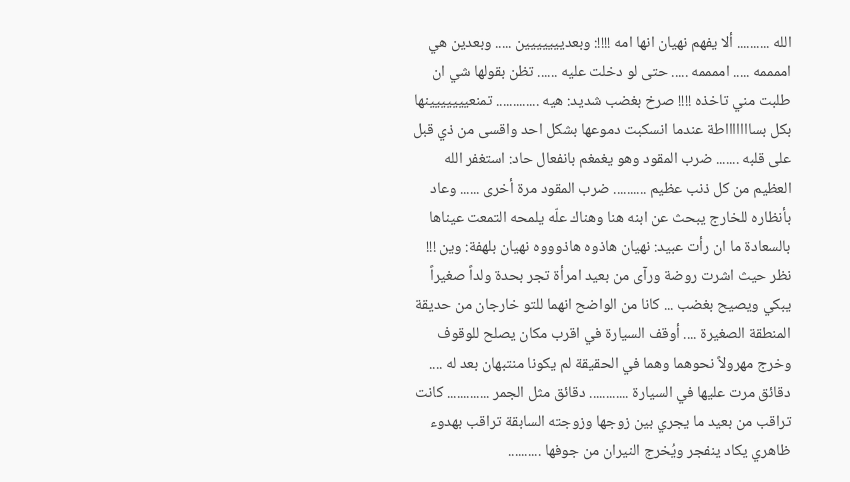الله .......... ألا يفهم نهيان انها امه !!!!: وبعدييييييين ..... وبعدين هي اممممه ..... اممممه ..... حتى لو دخلت عليه ...... تظن بقولها شي ان طلبت مني تاخذه !!!! صرخ بغضب شديد: هيه ............. تمنعييييييينها بكل بساااااااطة عندما انسكبت دموعها بشكل احد واقسى من ذي قبل على قلبه ....... ضرب المقود وهو يغمغم بانفعال حاد: استغفر الله العظيم من كل ذنب عظيم .......... ضرب المقود مرة أخرى ...... وعاد بأنظاره للخارج يبحث عن ابنه هنا وهناك علّه يلمحه التمعت عيناها بالسعادة ما ان رأت عبيد: نهيان هاذوه هاذوووه نهيان بلهفة: وين !!! نظر حيث اشرت روضة ورآى من بعيد امرأة تجر بحدة ولداً صغيراً يبكي ويصيح بغضب ... كانا من الواضح انهما للتو خارجان من حديقة المنطقة الصغيرة .... أوقف السيارة في اقرب مكان يصلح للوقوف وخرج مهرولاً نحوهما وهما في الحقيقة لم يكونا منتبهان بعد له .... دقائق مرت عليها في السيارة ............ دقائق مثل الجمر ............. كانت تراقب من بعيد ما يجري بين زوجها وزوجته السابقة تراقب بهدوء ظاهري يكاد ينفجر ويُخرج النيران من جوفها ..........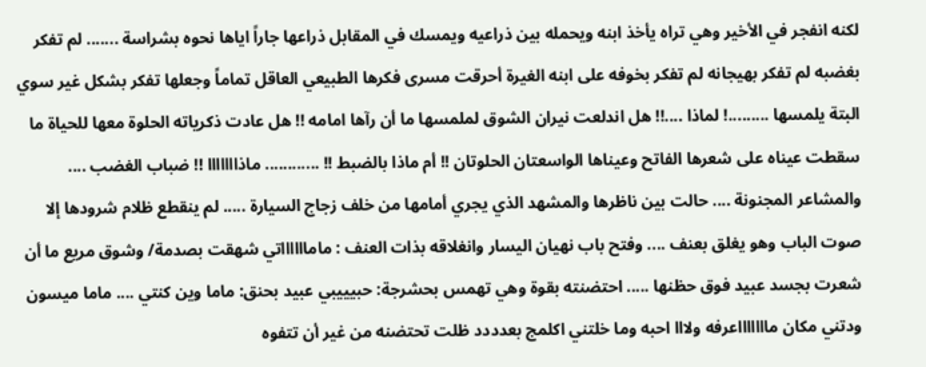لكنه انفجر في الأخير وهي تراه يأخذ ابنه ويحمله بين ذراعيه ويمسك في المقابل ذراعها جاراً اياها نحوه بشراسة ....... لم تفكر بغضبه لم تفكر بهيجانه لم تفكر بخوفه على ابنه الغيرة أحرقت مسرى فكرها الطبيعي العاقل تماماً وجعلها تفكر بشكل غير سوي البتة يلمسها .........! لماذا ....!! هل اندلعت نيران الشوق لملمسها ما أن رآها امامه !! هل عادت ذكرياته الحلوة معها للحياة ما سقطت عيناه على شعرها الفاتح وعيناها الواسعتان الحلوتان !! أم ماذا بالضبط !! ............ ماذااااااا !! ضباب الغضب .... والمشاعر المجنونة .... حالت بين ناظرها والمشهد الذي يجري أمامها من خلف زجاج السيارة ..... لم ينقطع ظلام شرودها إلا صوت الباب وهو يغلق بعنف .... وفتح باب نهيان اليسار وانغلاقه بذات العنف : مامااااااتي شهقت بصدمة/ وشوق مريع ما أن شعرت بجسد عبيد فوق حظنها ..... احتضنته بقوة وهي تهمس بحشرجة: حبيييبي عبيد بحنق: ماما وين كنتي .... ماما ميسون ودتني مكان ماااااااعرفه ولااا احبه وما خلتني اكلمج بعدددد ظلت تحتضنه من غير أن تتفوه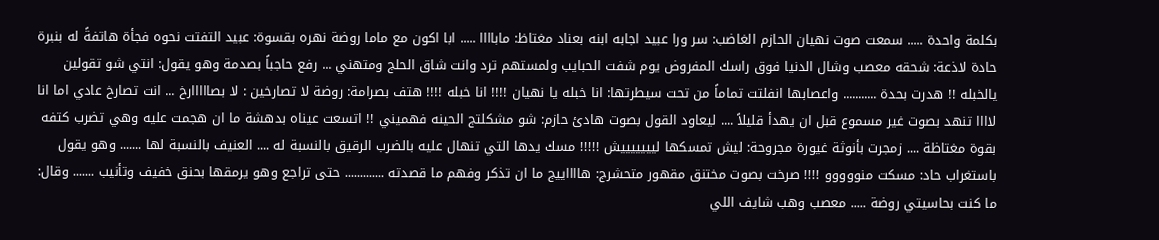بكلمة واحدة ..... سمعت صوت نهيان الحازم الغاضب: سر ورا عبيد اجابه ابنه بعناد مغتاظ: ماباااا ..... ابا اكون مع ماما روضة نهره بقسوة: عبيد التفتت نحوه فجأة هاتفةً له بنبرة حادة لاذعة: شحقه معصب وشال الدنيا فوق راسك المفروض يوم شفت الحبايب ولمستهم ترد وانت شاق الحلج ومتهني ... رفع حاجباً بصدمة وهو يقول: انتي شو تقولين يالخبله !! هدرت بحدة ........... واعصابها انفلتت تماماً من تحت سيطرتها: انا خبله يا نهيان !!!! انا خبله !!!! هتف بصرامة: روضة لا تصارخين : لا بصااااارخ ... انت تصارخ عادي اما انا لاااا تنهد بصوت غير مسموع قبل ان يهدأ قليلاً .... ليعاود القول بصوت هادئ حازم: شو مشكلتج الحينه فهميني !! اتسعت عيناه بدهشة ما ان هجمت عليه وهي تضرب كتفه بقوة مغتاظة .... زمجرت بأنوثة غيورة مجروحة: ليش تمسكها ليييييييش !!!!! مسك يدها التي تنهال عليه بالضرب الرقيق بالنسبة له .... العنيف بالنسبة لها ....... وهو يقول باستغراب حاد: مسكت منووووو !!!! صرخت بصوت مختنق مقهور متحشرج: هااااييج ما ان تذكر وفهم ما قصدته ............. حتى تراجع وهو يرمقها بحنق خفيف وتأنيب ....... وقال: ما كنت بحاسيتي روضة ..... معصب وهب شايف اللي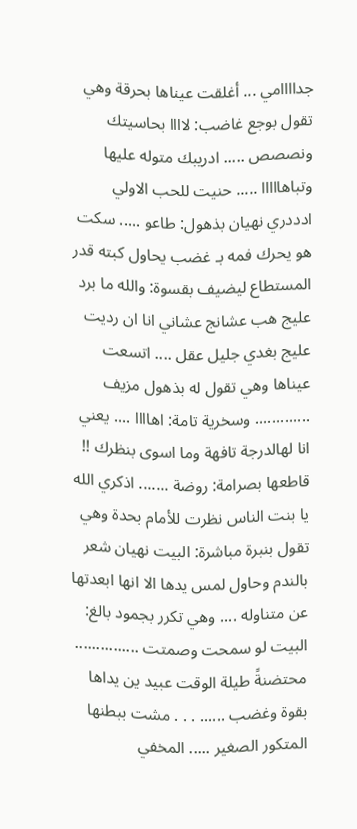جداااامي ... أغلقت عيناها بحرقة وهي تقول بوجع غاضب: لاااا بحاسيتك ونصصص ..... ادريبك متوله عليها وتباهااااا ..... حنيت للحب الاولي ادددري نهيان بذهول: طاعو ..... سكت هو يحرك فمه بـ غضب يحاول كبته قدر المستطاع ليضيف بقسوة: والله ما برد عليج هب عشانج عشاني انا ان رديت عليج بغدي جليل عقل .... اتسعت عيناها وهي تقول له بذهول مزيف ............. وسخرية تامة: اهاااا .... يعني انا لهالدرجة تافهة وما اسوى بنظرك !! قاطعها بصرامة: روضة ....... اذكري الله يا بنت الناس نظرت للأمام بحدة وهي تقول بنبرة مباشرة: البيت نهيان شعر بالندم وحاول لمس يدها الا انها ابعدتها عن متناوله .... وهي تكرر بجمود بالغ: البيت لو سمحت وصمتت ............... محتضنةً طيلة الوقت عبيد ين يداها بقوة وغضب ...... . . . مشت ببطنها المتكور الصغير ..... المخفي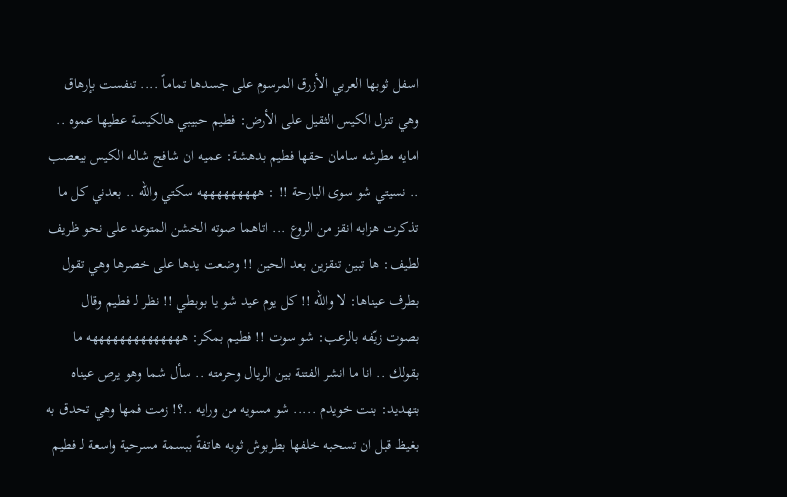اسفل ثوبها العربي الأزرق المرسوم على جسدها تماماً .... تنفست بإرهاق وهي تنزل الكيس الثقيل على الأرض: فطيم حبيبي هالكيسة عطيها عموه .. امايه مطرشه سامان حقها فطيم بدهشة: عميه ان شافج شاله الكيس بيعصب .. نسيتي شو سوى البارحة !! : هههههههههه سكتي والله .. بعدني كل ما تذكرت هزابه انقز من الروع ... اتاهما صوته الخشن المتوعد على نحو ظريف لطيف: ها تبين تنقزين بعد الحين !! وضعت يدها على خصرها وهي تقول بطرف عيناها: لا والله !! كل يوم عيد شو يا بوبطي !! نظر لـ فطيم وقال بصوت زيّفه بالرعب: شو سوت !! فطيم بمكر: ههههههههههههههه ما بقولك .. انا ما انشر الفتنة بين الريال وحرمته .. سأل شما وهو يرص عيناه بتهديد: بنت خويدم ..... شو مسويه من ورايه ..؟! زمت فمها وهي تحدق به بغيظ قبل ان تسحبه خلفها بطربوش ثوبه هاتفةً ببسمة مسرحية واسعة لـ فطيم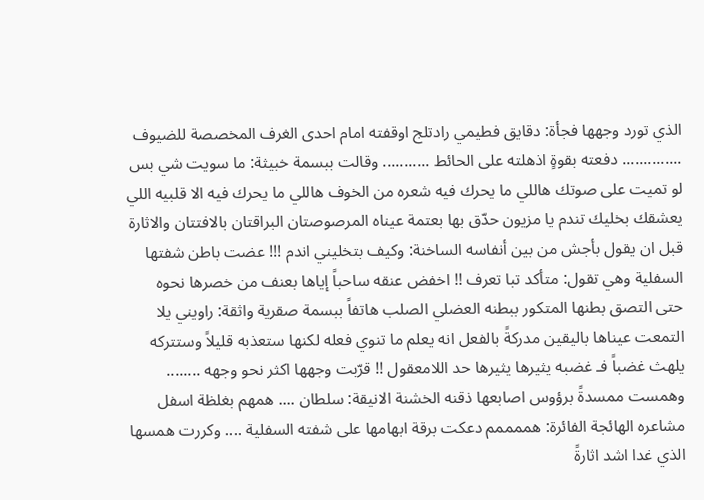الذي تورد وجهها فجأة: دقايق فطيمي رادتلج اوقفته امام احدى الغرف المخصصة للضيوف .............. دفعته بقوةٍ اذهلته على الحائط ........... وقالت ببسمة خبيثة: ما سويت شي بس لو تميت على صوتك هاللي ما يحرك فيه شعره من الخوف هاللي ما يحرك فيه الا قلبيه اللي يعشقك بخليك تندم يا مزيون حدّق بها بعتمة عيناه المرصوصتان البراقتان بالافتتان والاثارة قبل ان يقول بأجش من بين أنفاسه الساخنة: وكيف بتخليني اندم !!! عضت باطن شفتها السفلية وهي تقول: متأكد تبا تعرف !! اخفض عنقه ساحباً إياها بعنف من خصرها نحوه حتى التصق بطنها المتكور ببطنه العضلي الصلب هاتفاً ببسمة صقرية واثقة: راويني يلا التمعت عيناها باليقين مدركةً بالفعل انه يعلم ما تنوي فعله لكنها ستعذبه قليلاً وستتركه يلهث غضباً فـ غضبه يثيرها يثيرها حد اللامعقول !! قرّبت وجهها اكثر نحو وجهه ........ وهمست ممسدةً برؤوس اصابعها ذقنه الخشنة الانيقة: سلطان .... همهم بغلظة اسفل مشاعره الهائجة الفائرة: هممممم دعكت برقة ابهامها على شفته السفلية .... وكررت همسها الذي غدا اشد اثارةً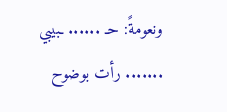ونعومةً: حـ ...... ـبيبي ....... رأت بوضوح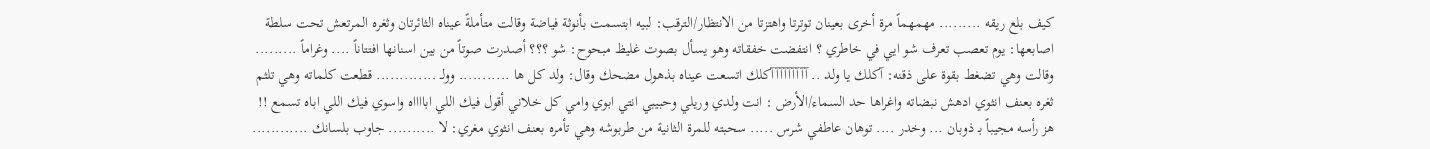كيف بلع ريقه ......... مهمهماً مرة أخرى بعينان توترتا واهتزتا من الانتظار/الترقب: لبيه ابتسمت بأنوثة فياضة وقالت متأملةً عيناه الثائرتان وثغره المرتعش تحت سلطة اصابعها: يوم تعصب تعرف شو ايي في خاطري ؟ انتفضت خفقاته وهو يسأل بصوت غليظ مبحوح: شو ؟؟؟ أصدرت صوتاً من بين اسنانها افتتاناً .... وغراماً ......... وقالت وهي تضغط بقوة على ذقنه: آكلك يا ولد .. آآآآآآآآآكلك اتسعت عيناه بذهول مضحك وقال: ولد كل ها ........... وولـ ............. قطعت كلماته وهي تلثم ثغره بعنف انثوي ادهش نبضاته واغراها حد السماء/الأرض : انت ولدي وريلي وحبيبي انتي ابوي وامي كل خلاني أقول فيك اللي ابااااه واسوي فيك اللي اباه تسمع !! هز رأسه مجيباً بـ ذوبان ... وخدر .... توهان عاطفي شرس ..... سحبته للمرة الثانية من طربوشه وهي تأمره بعنف انثوي مغري: لا .......... جاوب بلسانك ............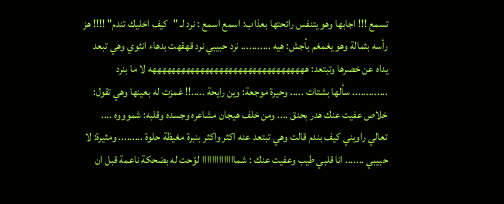تسمع !!! اجابها وهو يتنفس رائحتها بعذاب: اسمع اسمع : نرد لـ "كيف اخليك تندم" !!!! هز رأسه بثمالة وهو يغمغم بأجش: هيه ........... نرد حبيبي نرد قهقهت بدهاء انثوي وهي تبعد يداه عن خصرها وتبتعد: هههههههههههههههههههههههههههههههههه لا ما بنرد ............. سألها بشتات ..... وحيرة موجعة: وين رايحة .....!! غمزت له بعينها وهي تقول: خلاص عفيت عنك هدر بحنق .... ومن خلف هيجان مشاعره وجسده وقلبه: شموووه .... تعالي راويني كيف بندم قالت وهي تبتعد عنه اكثر واكثر بنبرة مغيظة حلوة ......... ومثيرة: لا حبيبي ....... انا قلبي طيب وعفيت عنك : شماااااااااااااا لوّحت له بضحكة ناعمة قبل ان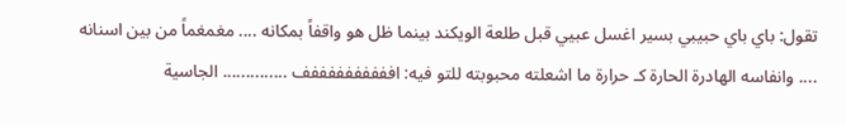تقول: باي باي حبيبي بسير اغسل عبيي قبل طلعة الويكند بينما ظل هو واقفاً بمكانه .... مغمغماً من بين اسنانه .... وانفاسه الهادرة الحارة كـ حرارة ما اشعلته محبوبته للتو فيه: اففففففففففف .............. الجاسية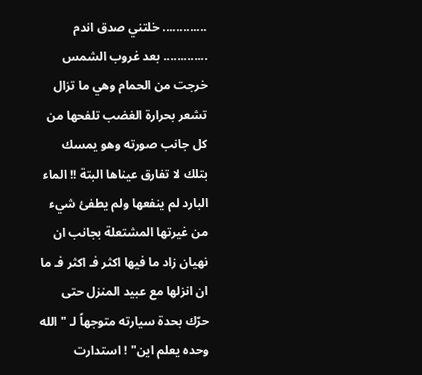............. خلتني صدق اندم ............. بعد غروب الشمس خرجت من الحمام وهي ما تزال تشعر بحرارة الغضب تلفحها من كل جانب صورته وهو يمسك بتلك لا تفارق عيناها البتة !! الماء البارد لم ينفعها ولم يطفئ شيء من غيرتها المشتعلة بجانب ان نهيان زاد ما فيها اكثر فـ اكثر فـ ما ان انزلها مع عبيد المنزل حتى حرّك بحدة سيارته متوجهاً لـ "الله وحده يعلم اين" ! استدارت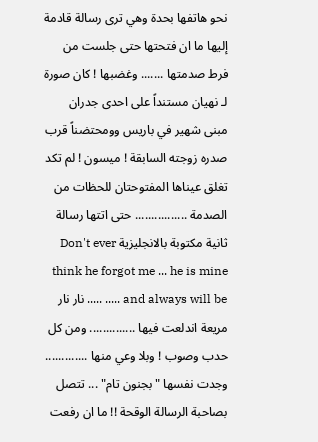نحو هاتفها بحدة وهي ترى رسالة قادمة إليها ما ان فتحتها حتى جلست من فرط صدمتها ....... وغضبها ! كان صورة لـ نهيان مستنداً على احدى جدران مبنى شهير في باريس وومحتضناً قرب صدره زوجته السابقة ! ميسون ! لم تكد تغلق عيناها المفتوحتان للحظات من الصدمة ................ حتى اتتها رسالة ثانية مكتوبة بالانجليزية Don't ever think he forgot me ... he is mine ..... and always will be ..... نار نار مريعة اندلعت فيها .............. ومن كل حدب وصوب ! وبلا وعي منها ............. وجدت نفسها "بجنون تام" ... تتصل بصاحبة الرسالة الوقحة !! ما ان رفعت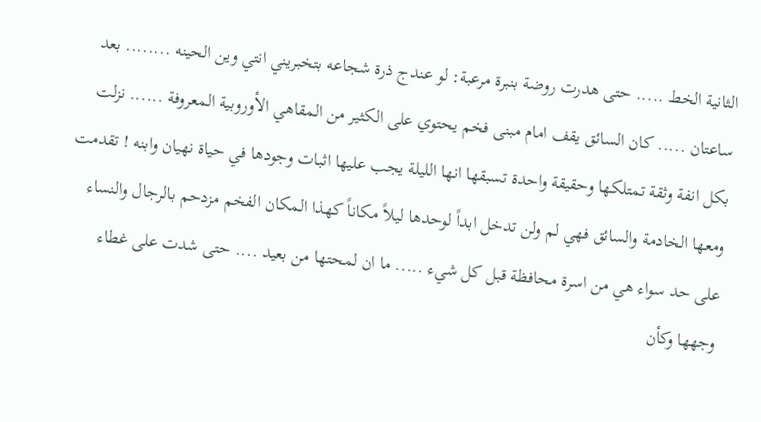الثانية الخط ..... حتى هدرت روضة بنبرة مرعبة: لو عندج ذرة شجاعه بتخبريني انتي وين الحينه ........ بعد ساعتان ..... كان السائق يقف امام مبنى فخم يحتوي على الكثير من المقاهي الأوروبية المعروفة ...... نزلت بكل انفة وثقة تمتلكها وحقيقة واحدة تسبقها انها الليلة يجب عليها اثبات وجودها في حياة نهيان وابنه ! تقدمت ومعها الخادمة والسائق فهي لم ولن تدخل ابداً لوحدها ليلاً مكاناً كهذا المكان الفخم مزدحم بالرجال والنساء على حد سواء هي من اسرة محافظة قبل كل شيء ..... ما ان لمحتها من بعيد .... حتى شدت على غطاء وجهها وكأن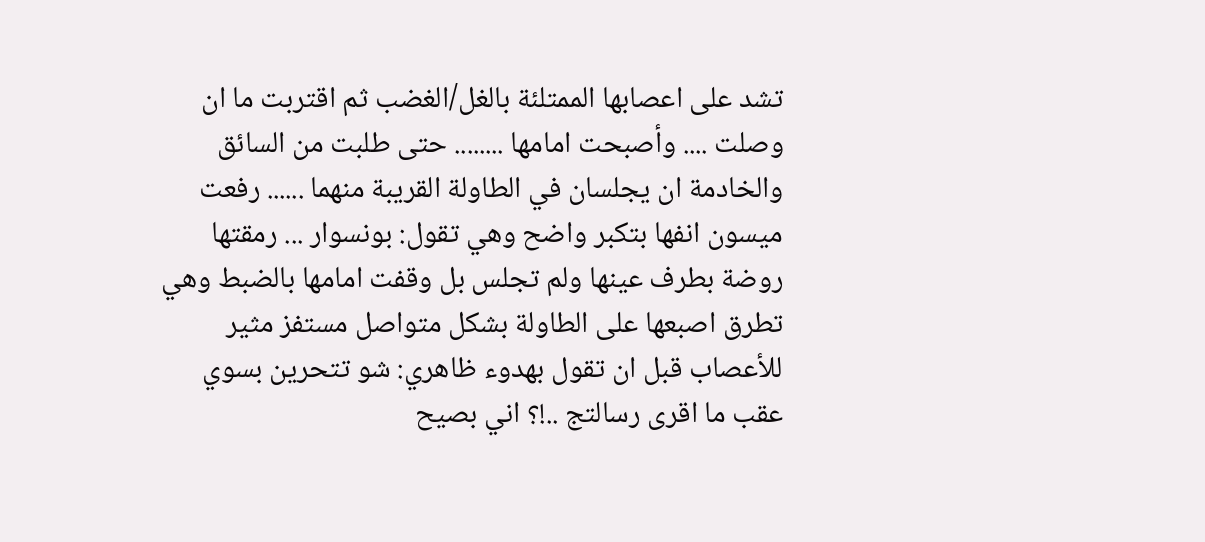تشد على اعصابها الممتلئة بالغل/الغضب ثم اقتربت ما ان وصلت .... وأصبحت امامها ........ حتى طلبت من السائق والخادمة ان يجلسان في الطاولة القريبة منهما ...... رفعت ميسون انفها بتكبر واضح وهي تقول: بونسوار ... رمقتها روضة بطرف عينها ولم تجلس بل وقفت امامها بالضبط وهي تطرق اصبعها على الطاولة بشكل متواصل مستفز مثير للأعصاب قبل ان تقول بهدوء ظاهري: شو تتحرين بسوي عقب ما اقرى رسالتج ..!؟ اني بصيح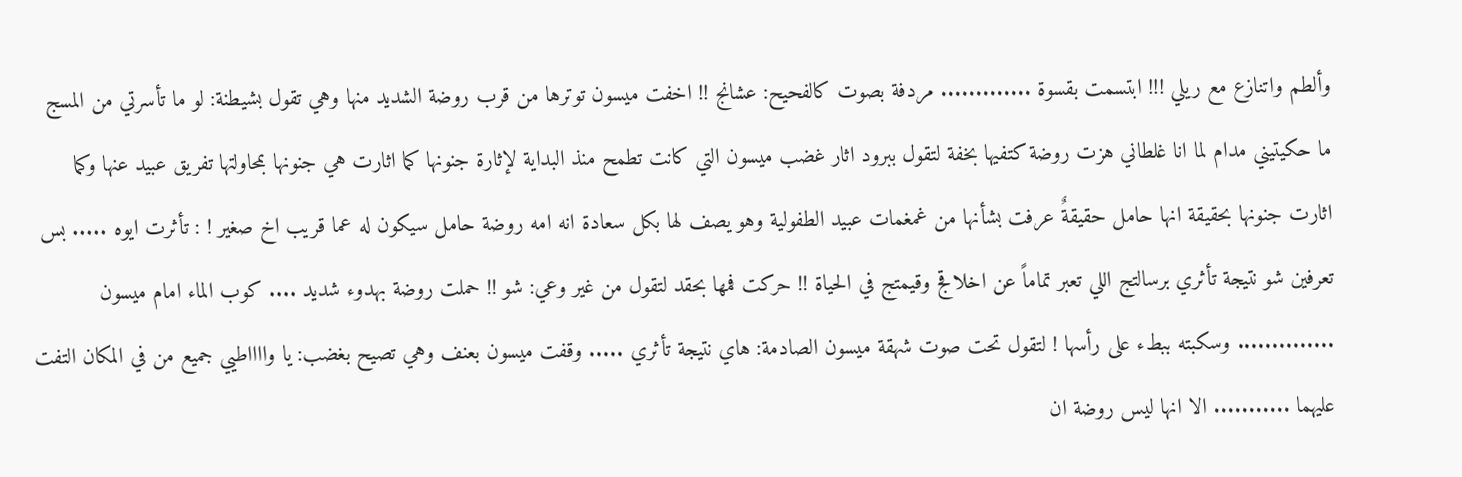وألطم واتنازع مع ريلي !!! ابتسمت بقسوة ............. مردفة بصوت كالفحيح: عشانج !! اخفت ميسون توترها من قرب روضة الشديد منها وهي تقول بشيطنة: لو ما تأسرتي من المسج ما حكيتيني مدام لما انا غلطاني هزت روضة كتفيها بخفة لتقول ببرود اثار غضب ميسون التي كانت تطمح منذ البداية لإثارة جنونها كما اثارت هي جنونها بمحاولتها تفريق عبيد عنها وكما اثارت جنونها بحقيقة انها حامل حقيقةٌ عرفت بشأنها من غمغمات عبيد الطفولية وهو يصف لها بكل سعادة انه امه روضة حامل سيكون له عما قريب اخ صغير ! : تأثرت ايوه ..... بس تعرفين شو نتيجة تأثري برسالتج اللي تعبر تماماً عن اخلاقج وقيمتج في الحياة !! حركت فمها بحقد لتقول من غير وعي: شو !! حملت روضة بهدوء شديد .... كوب الماء امام ميسون .............. وسكبته ببطء على رأسها ! لتقول تحت صوت شهقة ميسون الصادمة: هاي نتيجة تأثري ..... وقفت ميسون بعنف وهي تصيح بغضب: يا وااااطيي جميع من في المكان التفت عليهما ........... الا انها ليس روضة ان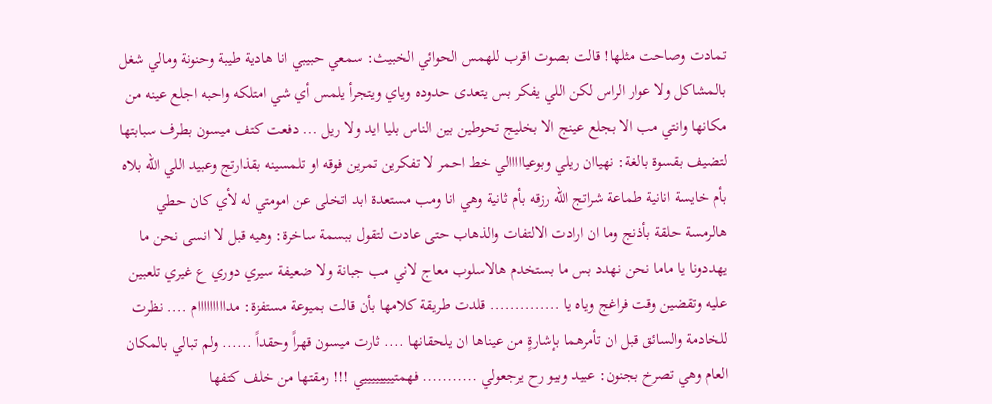تمادت وصاحت مثلها! قالت بصوت اقرب للهمس الحوائي الخبيث: سمعي حبيبي انا هادية طيبة وحنونة ومالي شغل بالمشاكل ولا عوار الراس لكن اللي يفكر بس يتعدى حدوده وياي ويتجرأ يلمس أي شي امتلكه واحبه اجلع عينه من مكانها وانتي مب الا بجلع عينج الا بخليج تحوطين بين الناس بليا ايد ولا ريل ... دفعت كتف ميسون بطرف سبابتها لتضيف بقسوة بالغة: نهياان ريلي وبوعيااااالي خط احمر لا تفكرين تمرين فوقه او تلمسينه بقذارتج وعبيد اللي الله بلاه بأم خايسة انانية طماعة شراتج الله رزقه بأم ثانية وهي انا ومب مستعدة ابد اتخلى عن امومتي له لأي كان حطي هالرمسة حلقة بأذنج وما ان ارادت الالتفات والذهاب حتى عادت لتقول ببسمة ساخرة: وهيه قبل لا انسى نحن ما يهددونا يا ماما نحن نهدد بس ما بستخدم هالاسلوب معاج لاني مب جبانة ولا ضعيفة سيري دوري ع غيري تلعبين عليه وتقضين وقت فراغج وياه يا .............. قلدت طريقة كلامها بأن قالت بميوعة مستفزة: مدااااااااام .... نظرت للخادمة والسائق قبل ان تأمرهما بإشارةٍ من عيناها ان يلحقانها .... ثارت ميسون قهراً وحقداً ...... ولم تبالي بالمكان العام وهي تصرخ بجنون: عبيد وبيو رح يرجعولي ........... فهمتييييييييي !!! رمقتها من خلف كتفها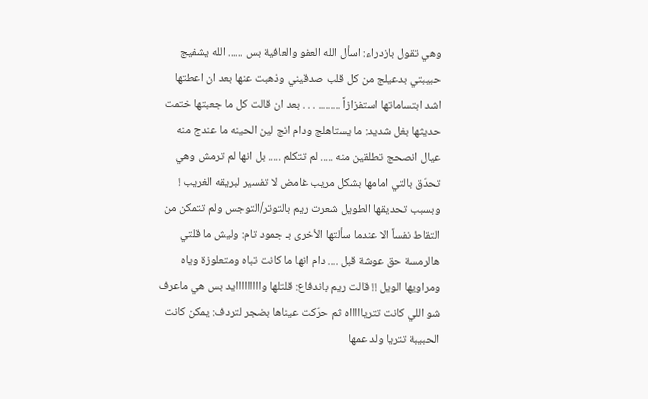وهي تقول بازدراء: اسأل الله العفو والعافية بس ...... الله يشفيج حبيبتي بدعيلج من كل قلب صدقيني وذهبت عنها بعد ان اعطتها اشد ابتساماتها استفزازاً ......... . . . بعد ان قالت كل ما جعبتها ختمت حديثها بغل شديد: ما يستاهلج ودام انج لين الحينه ما عندج منه عيال انصحج تطلقين منه ..... لم تتكلم ..... بل انها لم ترمش وهي تحدّق بالتي امامها بشكل مريب غامض لا تفسير لبريقه الغريب ! وبسبب تحديقها الطويل شعرت ريم بالتوتر/التوجس ولم تتمكن من التقاط نفساً الا عندما سألتها الأخرى بـ جمود تام: وليش ما قلتي هالرمسة حق عوشة قبل .... دام انها ما كانت تباه ومتعلوزة وياه ومراويها الويل !! قالت ريم باندفاع: قلتلها وااااااااايد بس هي ماعرف شو اللي كانت تترياااااه ثم حرّكت عيناها بضجر لتردف: يمكن كانت الحبيبة تتريا ولد عمها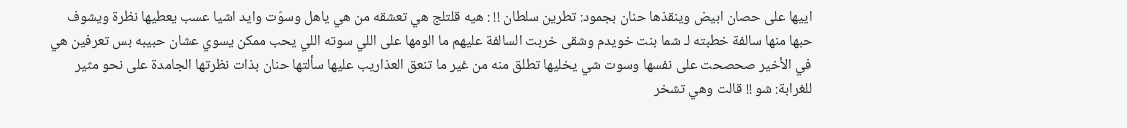اييها على حصان ابيض وينقذها حنان بجمود: تطرين سلطان !! : هيه قلتلج هي تعشقه من هي ياهل وسوّت وايد اشيا عسب يعطيها نظرة ويشوف حبها منها سالفة خطبته لـ شما بنت خويدم وشقى خربت السالفة عليهم ما الومها على اللي سوته اللي يحب ممكن يسوي عشان حبيبه بس تعرفين هي في الأخير صحصحت على نفسها وسوت شي يخليها تطلق منه من غير ما تنعق العذاريب عليها سألتها حنان بذات نظرتها الجامدة على نحو مثير للغرابة: شو !! قالت وهي تشخر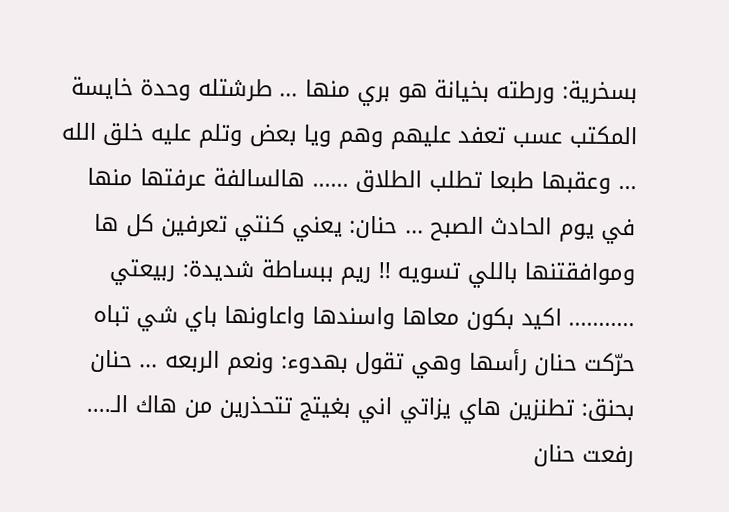بسخرية: ورطته بخيانة هو بري منها ... طرشتله وحدة خايسة المكتب عسب تعفد عليهم وهم ويا بعض وتلم عليه خلق الله ... وعقبها طبعا تطلب الطلاق ...... هالسالفة عرفتها منها في يوم الحادث الصبح ... حنان: يعني كنتي تعرفين كل ها وموافقتنها باللي تسويه !! ريم ببساطة شديدة: ربيعتي ........... اكيد بكون معاها واسندها واعاونها باي شي تباه حرّكت حنان رأسها وهي تقول بهدوء: ونعم الربعه ... حنان بحنق: تطنزين هاي يزاتي اني بغيتج تتحذرين من هاك الـ.... رفعت حنان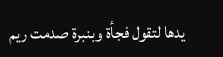يدها لتقول فجأة وبنبرة صدمت ريم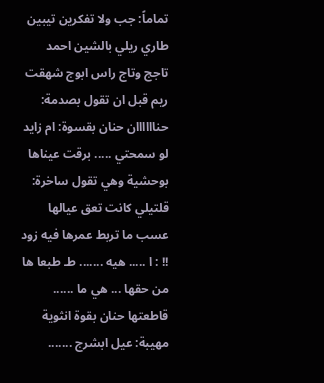تماماً: جب ولا تفكرين تيبين طاري ريلي بالشين احمد تاجج وتاج راس ابوج شهقت ريم قبل ان تقول بصدمة: حناااااان حنان بقسوة: ام زايد لو سمحتي ..... برقت عيناها بوحشية وهي تقول ساخرة: قلتيلي كانت تعق عيالها عسب ما تربط عمرها فيه زود !! : ا ..... هيه ....... طـ طبعا ها من حقها ... هي ما ...... قاطعتها حنان بقوة انثوية مهيبة: عيل ابشرج .......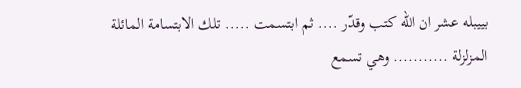بييبله عشر ان الله كتب وقدّر .... ثم ابتسمت ..... تلك الابتسامة المائلة المزلزلة ........... وهي تسمع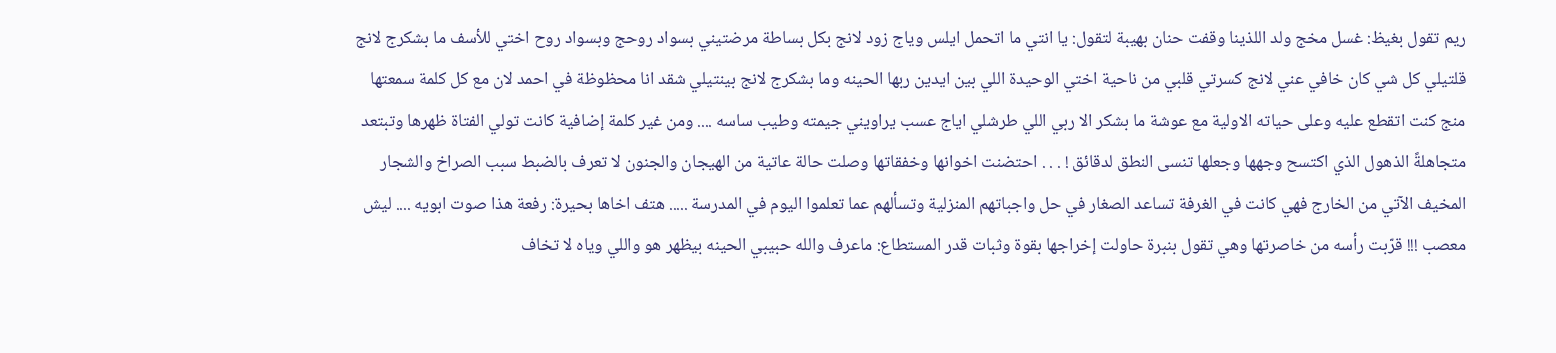ريم تقول بغيظ: غسل مخج ولد اللذينا وقفت حنان بهيبة لتقول: يا انتي ما اتحمل ايلس وياج زود لانج بكل بساطة مرضتيني بسواد روحج وبسواد روح اختي للأسف ما بشكرج لانج قلتيلي كل شي كان خافي عني لانج كسرتي قلبي من ناحية اختي الوحيدة اللي بين ايدين ربها الحينه وما بشكرج لانج بينتيلي شقد انا محظوظة في احمد لان مع كل كلمة سمعتها منج كنت اتقطع عليه وعلى حياته الاولية مع عوشة ما بشكر الا ربي اللي طرشلي اياج عسب يراويني جيمته وطيب ساسه .... ومن غير كلمة إضافية كانت تولي الفتاة ظهرها وتبتعد متجاهلةً الذهول الذي اكتسح وجهها وجعلها تنسى النطق لدقائق ! . . . احتضنت اخوانها وخفقاتها وصلت حالة عاتية من الهيجان والجنون لا تعرف بالضبط سبب الصراخ والشجار المخيف الآتي من الخارج فهي كانت في الغرفة تساعد الصغار في حل واجباتهم المنزلية وتسألهم عما تعلموا اليوم في المدرسة ..... هتف اخاها بحيرة: رفعة هذا صوت ابويه .... ليش معصب !!! قرّبت رأسه من خاصرتها وهي تقول بنبرة حاولت إخراجها بقوة وثبات قدر المستطاع: ماعرف والله حبيبي الحينه بيظهر هو واللي وياه لا تخاف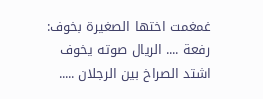غمغمت اختها الصغيرة بخوف: رفعة .... الريال صوته يخوف اشتد الصراخ بين الرجلان .....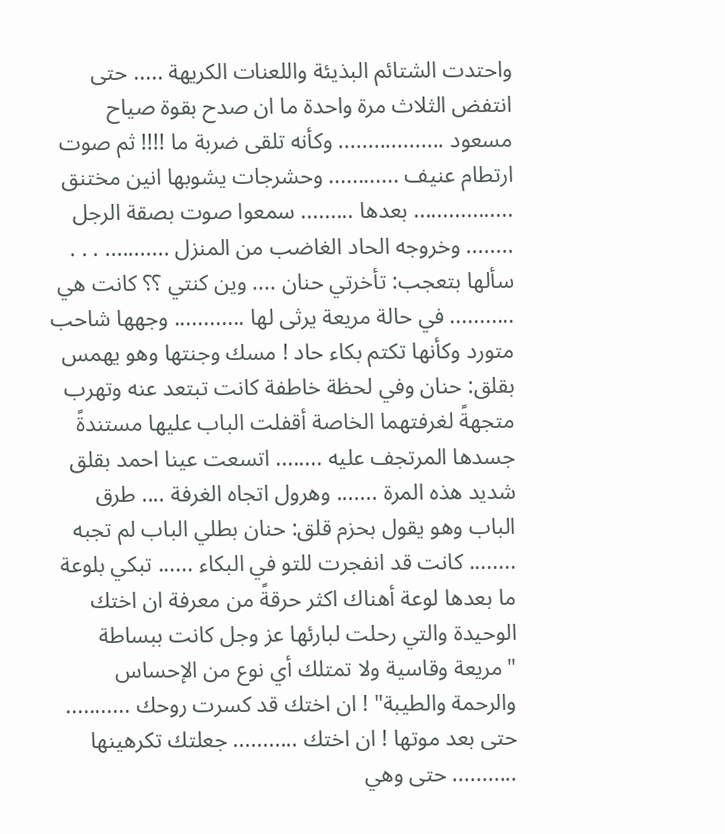واحتدت الشتائم البذيئة واللعنات الكريهة ..... حتى انتفض الثلاث مرة واحدة ما ان صدح بقوة صياح مسعود .................. وكأنه تلقى ضربة ما !!!! ثم صوت ارتطام عنيف ............ وحشرجات يشوبها انين مختنق ................. بعدها ......... سمعوا صوت بصقة الرجل ........ وخروجه الحاد الغاضب من المنزل ........... . . . سألها بتعجب: تأخرتي حنان .... وين كنتي ؟؟ كانت هي ........... في حالة مريعة يرثى لها ............ وجهها شاحب متورد وكأنها تكتم بكاء حاد ! مسك وجنتها وهو يهمس بقلق: حنان وفي لحظة خاطفة كانت تبتعد عنه وتهرب متجهةً لغرفتهما الخاصة أقفلت الباب عليها مستندةً جسدها المرتجف عليه ........ اتسعت عينا احمد بقلق شديد هذه المرة ....... وهرول اتجاه الغرفة .... طرق الباب وهو يقول بحزم قلق: حنان بطلي الباب لم تجبه ........ كانت قد انفجرت للتو في البكاء ...... تبكي بلوعة ما بعدها لوعة أهناك اكثر حرقةً من معرفة ان اختك الوحيدة والتي رحلت لبارئها عز وجل كانت ببساطة "مريعة وقاسية ولا تمتلك أي نوع من الإحساس والرحمة والطيبة" ! ان اختك قد كسرت روحك ........... حتى بعد موتها ! ان اختك ........... جعلتك تكرهينها ........... حتى وهي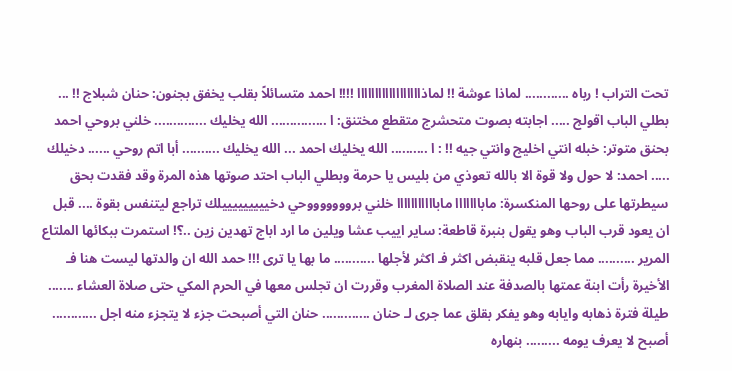تحت التراب ! رباه ............ لماذا عوشة !! لماذاااااااااااااااااا !!!! احمد متسائلاً بقلب يخفق بجنون: حنان شبلاج !! ... بطلي الباب اقولج ..... اجابته بصوت متحشرج متقطع مختنق: ا ............... الله يخليك .............. خلني بروحي احمد بحنق متوتر: خبله انتي اخليج وانتي جيه !! : ا .......... الله يخليك احمد ... الله يخليك .......... أبا اتم روحي ...... دخيلك ..... احمد: لا حول ولا قوة الا بالله تعوذي من بليس يا حرمة وبطلي الباب احتد صوتها هذه المرة وقد فقدت بحق سيطرتها على روحها المنكسرة: مابااااااا مابااااااااااا خلني بروووووووحي دخيييييييييلك تراجع ليتنفس بقوة .... قبل ان يعود قرب الباب وهو يقول بنبرة قاطعة: ساير اييب عشا ويلين ما ارد اباج تهدين زين ..؟! استمرت ببكائها الملتاع المرير .......... مما جعل قلبه ينقبض اكثر فـ اكثر لأجلها ........... ما بها يا ترى !!! حمد الله ان والدتها ليست هنا فـ الأخيرة رأت ابنة عمتها بالصدفة عند الصلاة المغرب وقررت ان تجلس معها في الحرم المكي حتى صلاة العشاء ....... طيلة فترة ذهابه وايابه وهو يفكر بقلق عما جرى لـ حنان ............. حنان التي أصبحت جزء لا يتجزء منه اجل ............ أصبح لا يعرف يومه ......... بنهاره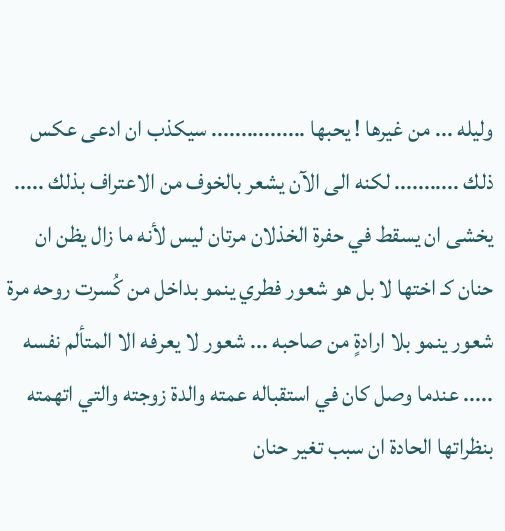وليله ... من غيرها ! يحبها ................ سيكذب ان ادعى عكس ذلك ........... لكنه الى الآن يشعر بالخوف من الاعتراف بذلك ..... يخشى ان يسقط في حفرة الخذلان مرتان ليس لأنه ما زال يظن ان حنان كـ اختها لا بل هو شعور فطري ينمو بداخل من كُسرت روحه مرة شعور ينمو بلا ارادةٍ من صاحبه ... شعور لا يعرفه الا المتألم نفسه ..... عندما وصل كان في استقباله عمته والدة زوجته والتي اتهمته بنظراتها الحادة ان سبب تغير حنان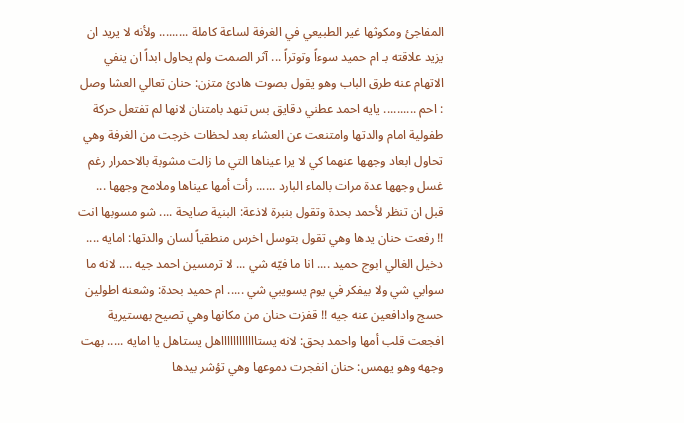المفاجئ ومكوثها غير الطبيعي في الغرفة لساعة كاملة ......... ولأنه لا يريد ان يزيد علاقته بـ ام حميد سوءاً وتوتراً ... آثر الصمت ولم يحاول ابداً ان ينفي الاتهام عنه طرق الباب وهو يقول بصوت هادئ متزن: حنان تعالي العشا وصل : احم .......... يايه احمد عطني دقايق بس تنهد بامتنان لانها لم تفتعل حركة طفولية امام والدتها وامتنعت عن العشاء بعد لحظات خرجت من الغرفة وهي تحاول ابعاد وجهها عنهما كي لا يرا عيناها التي ما زالت مشوبة بالاحمرار رغم غسل وجهها عدة مرات بالماء البارد ...... رأت أمها عيناها وملامح وجهها ... قبل ان تنظر لأحمد بحدة وتقول بنبرة لاذعة: البنية صايحة .... شو مسوبها انت !! رفعت حنان يدها وهي تقول بتوسل اخرس منطقياً لسان والدتها: امايه .... دخيل الغالي ابوج حميد .... انا ما فيّه شي ... لا ترمسين احمد جيه .... لانه ما سوابي شي ولا بيفكر في يوم يسويبي شي ..... ام حميد بحدة: وشعنه اطولين حسج وادافعين عنه جيه !! قفزت حنان من مكانها وهي تصيح بهستيرية افجعت قلب أمها واحمد بحق: لانه يستااااااااااااهل يستاهل يا امايه ..... بهت وجهه وهو يهمس: حنان انفجرت دموعها وهي تؤشر بيدها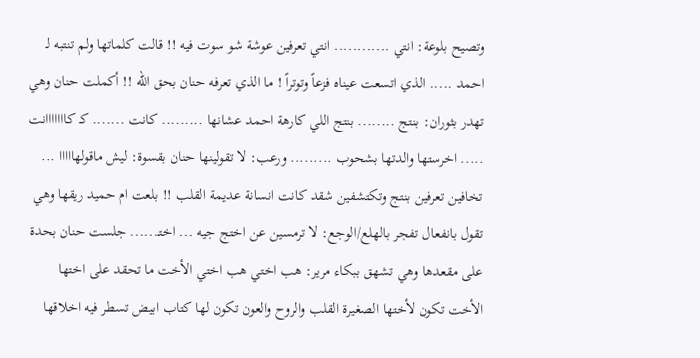وتصيح بلوعة: انتي ............ انتي تعرفين عوشة شو سوت فيه !! قالت كلماتها ولم تنتبه لـ احمد ..... الذي اتسعت عيناه فزعاً وتوتراً ! ما الذي تعرفه حنان بحق الله !! أكملت حنان وهي تهدر بثوران: بنتج ........ بنتج اللي كارهة احمد عشانها ......... كانت ....... كـ كااااااانت ..... اخرستها والدتها بشحوب ......... ورعب: لا تقولينها حنان بقسوة: ليش ماقولهااااا ... تخافين تعرفين بنتج وتكتشفين شقد كانت انسانة عديمة القلب !! بلعت ام حميد ريقها وهي تقول بانفعال تفجر بالهلع/الوجع: لا ترمسين عن اختج جيه ... اختـ...... جلست حنان بحدة على مقعدها وهي تشهق ببكاء مرير: هب اختي هب اختي الأخت ما تحقد على اختها الأخت تكون لأختها الصغيرة القلب والروح والعون تكون لها كتاب ابيض تسطر فيه اخلاقها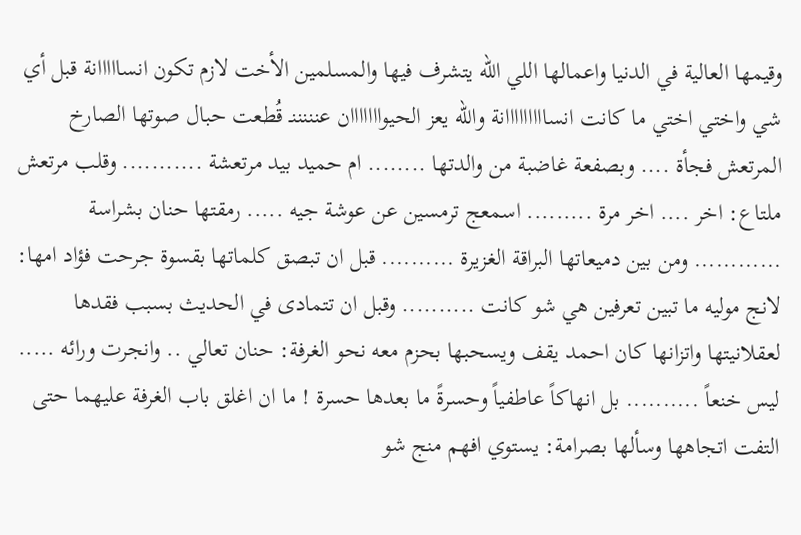وقيمها العالية في الدنيا واعمالها اللي الله يتشرف فيها والمسلمين الأخت لازم تكون انسااااانة قبل أي شي واختي اختي ما كانت انسااااااااانة والله يعز الحيوااااااان عنننننـ قُطعت حبال صوتها الصارخ المرتعش فجأة .... وبصفعة غاضبة من والدتها ........ ام حميد بيد مرتعشة ........... وقلب مرتعش ملتاع: اخر .... اخر مرة ......... اسمعج ترمسين عن عوشة جيه ..... رمقتها حنان بشراسة ............ ومن بين دميعاتها البراقة الغزيرة .......... قبل ان تبصق كلماتها بقسوة جرحت فؤاد امها: لانج موليه ما تبين تعرفين هي شو كانت .......... وقبل ان تتمادى في الحديث بسبب فقدها لعقلانيتها واتزانها كان احمد يقف ويسحبها بحزم معه نحو الغرفة: حنان تعالي .. وانجرت ورائه ..... ليس خنعاً .......... بل انهاكاً عاطفياً وحسرةً ما بعدها حسرة ! ما ان اغلق باب الغرفة عليهما حتى التفت اتجاهها وسألها بصرامة: يستوي افهم منج شو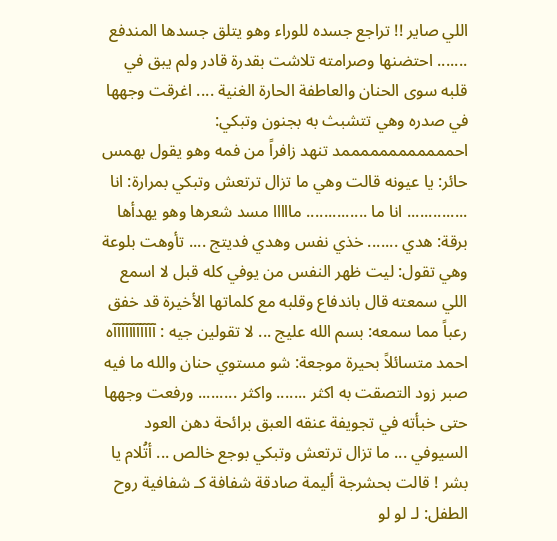اللي صاير !! تراجع جسده للوراء وهو يتلق جسدها المندفع ....... احتضنها وصرامته تلاشت بقدرة قادر ولم يبق في قلبه سوى الحنان والعاطفة الحارة الغنية .... اغرقت وجهها في صدره وهي تتشبث به بجنون وتبكي: احممممممممممممد تنهد زافراً من فمه وهو يقول بهمس حائر: يا عيونه قالت وهي ما تزال ترتعش وتبكي بمرارة: انا .............. انا ما .............. مااااا مسد شعرها وهو يهدأها برقة: هدي ....... خذي نفس وهدي فديتج .... تأوهت بلوعة وهي تقول: ليت ظهر النفس من يوفي كله قبل لا اسمع اللي سمعته قال باندفاع وقلبه مع كلماتها الأخيرة قد خفق رعباً مما سمعه: بسم الله عليج ... لا تقولين جيه : آآآآآآآآآآآه احمد متسائلاً بحيرة موجعة: شو مستوي حنان والله ما فيه صبر زود التصقت به اكثر ....... واكثر ......... ورفعت وجهها حتى خبأته في تجويفة عنقه العبق برائحة دهن العود السيوفي ... ما تزال ترتعش وتبكي بوجع خالص ... أتُلام يا بشر ! قالت بحشرجة أليمة صادقة شفافة كـ شفافية روح الطفل: لـ لو لو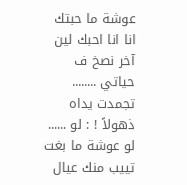عوشة ما حبتك انا انا احبك لين آخر نصخ ف حياتي ........ تجمدت يداه ذهولاً ! : لو ...... لو عوشة ما بغت تييب منك عيال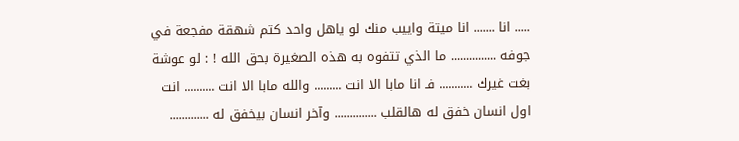..... انا ....... انا ميتة واييب منك لو ياهل واحد كتم شهقة مفجعة في جوفه ............... ما الذي تتفوه به هذه الصغيرة بحق الله ! : لو عوشة بغت غيرك ........... فـ انا مابا الا انت ......... والله مابا الا انت .......... انت اول انسان خفق له هالقلب .............. وآخر انسان بيخفق له .............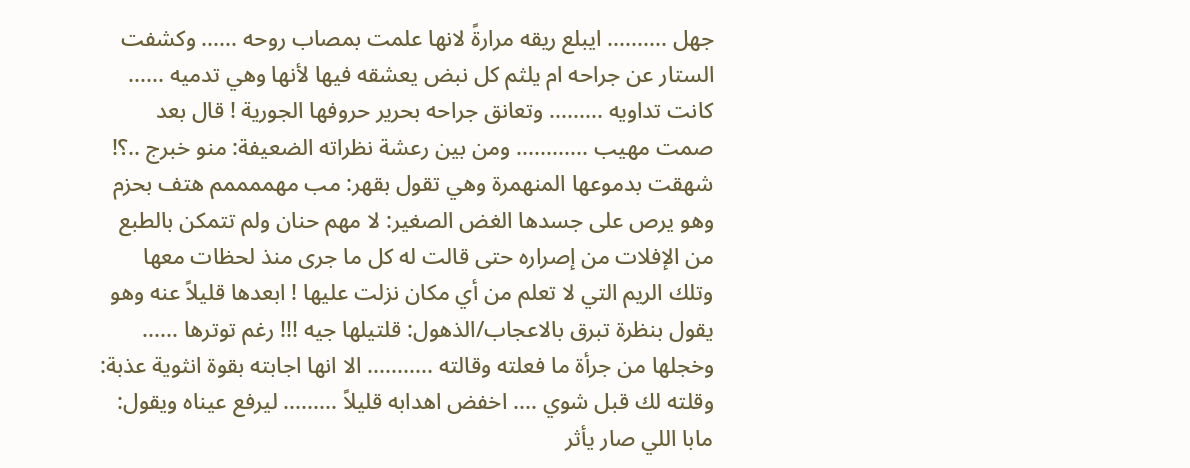جهل .......... ايبلع ريقه مرارةً لانها علمت بمصاب روحه ...... وكشفت الستار عن جراحه ام يلثم كل نبض يعشقه فيها لأنها وهي تدميه ...... كانت تداويه ......... وتعانق جراحه بحرير حروفها الجورية ! قال بعد صمت مهيب ............ ومن بين رعشة نظراته الضعيفة: منو خبرج ..؟! شهقت بدموعها المنهمرة وهي تقول بقهر: مب مهممممم هتف بحزم وهو يرص على جسدها الغض الصغير: لا مهم حنان ولم تتمكن بالطبع من الإفلات من إصراره حتى قالت له كل ما جرى منذ لحظات معها وتلك الريم التي لا تعلم من أي مكان نزلت عليها ! ابعدها قليلاً عنه وهو يقول بنظرة تبرق بالاعجاب/الذهول: قلتيلها جيه !!! رغم توترها ...... وخجلها من جرأة ما فعلته وقالته ........... الا انها اجابته بقوة انثوية عذبة: وقلته لك قبل شوي .... اخفض اهدابه قليلاً ......... ليرفع عيناه ويقول: مابا اللي صار يأثر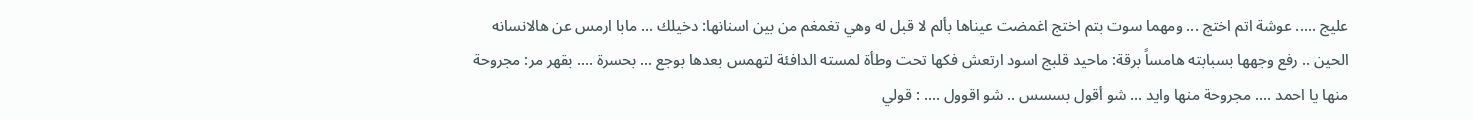عليج ..... عوشة اتم اختج ... ومهما سوت بتم اختج اغمضت عيناها بألم لا قبل له وهي تغمغم من بين اسنانها: دخيلك ... مابا ارمس عن هالانسانه الحين .. رفع وجهها بسبابته هامساً برقة: ماحيد قلبج اسود ارتعش فكها تحت وطأة لمسته الدافئة لتهمس بعدها بوجع ... بحسرة .... بقهر مر: مجروحة منها يا احمد .... مجروحة منها وايد ... شو أقول بسسس .. شو اقوول .... : قولي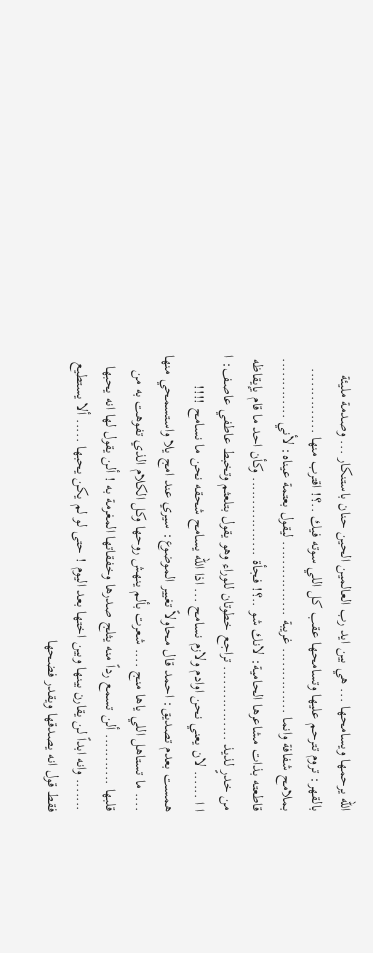الله يرحمها ويسامحها ... هي بين ايد رب العالمين الحين حنان باستنكار ... وصدمة مليئة بالقهر: تروم تترحم عليها وتسامحها عقب كل اللي سوته فيك ..؟! اقترب منها .............. بملامح شفافة وانما .............. غريبة ................ ليقول بعتمة عيناه: لأني ............. قاطعته بذات مشاعرها الحامية: لانك شو ..؟! فجأة ................. وكأن احد ما قام يإيقاظه من خدرٍ لذيذ ................ تراجع خطوتان للوراء وهو يقول بتلعثم وتخبط عاطفي عاصف: ا ا ا ...... لان يعني نحن اوادم ولازم نسامح ... اذا الله يسامح شحقه نحن ما نسامح !!!! همست بعدم تصديق: احمد قال محاولاً تغيير الموضوع: سيري عند امج يلا واستسمحي منها .... ما تستاهل اللي ياها منج .... شعرت بألم ينهش روحها وكل الكلام الذي تفوهت به من قلبها ........... ألن تسمع رداً منه يثلج صدرها وخفقاتها المغرمة به ! ألن يقول لها انه يحبها ....... وانه ابداً لن يقارن بينها وبين اختها بعد اليوم ! حتى لو لم يكن يحبها ..... ألا يستطيع فقط قول انه يصدقها ويقدر فضحها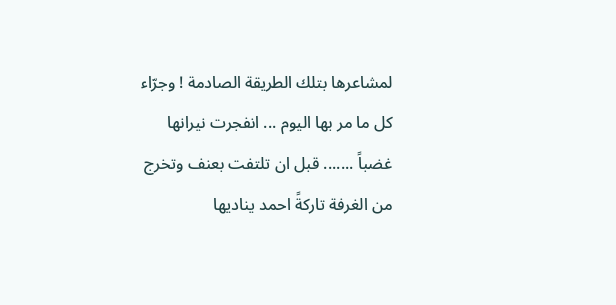لمشاعرها بتلك الطريقة الصادمة ! وجرّاء كل ما مر بها اليوم ... انفجرت نيرانها غضباً ....... قبل ان تلتفت بعنف وتخرج من الغرفة تاركةً احمد يناديها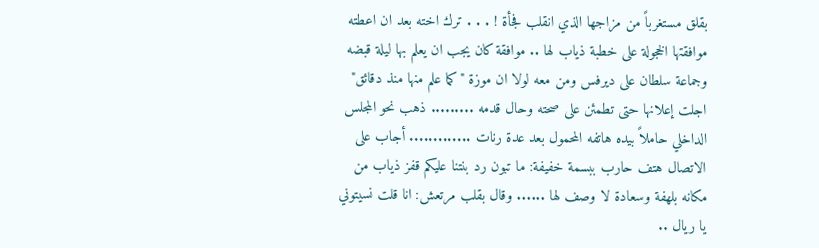بقلق مستغرباً من مزاجها الذي انقلب فجأة ! . . . ترك اخته بعد ان اعطته موافقتها الخجولة على خطبة ذياب لها .. موافقة كان يجب ان يعلم بها ليلة قبضه وجماعة سلطان على ديرفس ومن معه لولا ان موزة "كما علم منها منذ دقائق" اجلت إعلانها حتى تطمئن على صحته وحال قدمه ......... ذهب نحو المجلس الداخلي حاملاً بيده هاتفه المحمول بعد عدة رنات ............. أجاب على الاتصال هتف حارب ببسمة خفيفة: ما تبون رد بنتنا عليكم قفز ذياب من مكانه بلهفة وسعادة لا وصف لها ...... وقال بقلب مرتعش: انا قلت نسيتوني يا ريال ..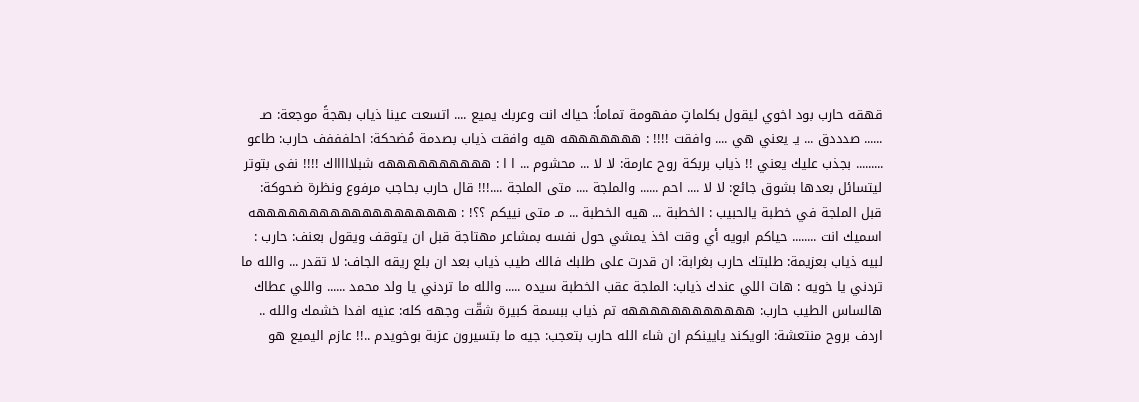قهقه حارب بود اخوي ليقول بكلماتٍ مفهومة تماماً: حياك انت وعربك يميع .... اتسعت عينا ذياب بهجةً موجعة: صـ ...... صدددق ... يـ يعني هي .... وافقت !!!! : هههههههه هيه وافقت ذياب بصدمة مُضحكة: احلفففف حارب: طاعو ......... بجذب عليك يعني !! ذياب بربكة روح عارمة: لا لا ... محشوم ... ا ا : ههههههههههه شبلاااااك !!!! نفى بتوتر ليتسائل بعدها بشوق جائع: لا لا .... احم ...... والملجة .... متى الملجة ....!!! قال حارب بحاجب مرفوع ونظرة ضحوكة: قبل الملجة في خطبة يالحبيب : الخطبة ... هيه الخطبة ... مـ متى نييكم ؟؟! : هههههههههههههههههههه اسميك انت ........ حياكم ابويه أي وقت اخذ يمشي حول نفسه بمشاعر مهتاجة قبل ان يتوقف ويقول بعنف: حارب : لبيه ذياب بعزيمة: طلبتك حارب بغرابة: ان قدرت على طلبك فالك طيب ذياب بعد ان بلع ريقه الجاف: لا تقدر ... والله ما تردني يا خويه : هات اللي عندك ذياب: الملجة عقب الخطبة سيده ..... والله ما تردني يا ولد محمد ...... واللي عطاك هالساس الطيب حارب: ههههههههههههه تم ذياب ببسمة كبيرة شقّت وجهه كله: عنيه افدا خشمك والله .. اردف بروح منتعشة: الويكند يايينكم ان شاء الله حارب بتعجب: جيه ما بتسيرون عزبة بوخويدم ..!! عازم اليميع هو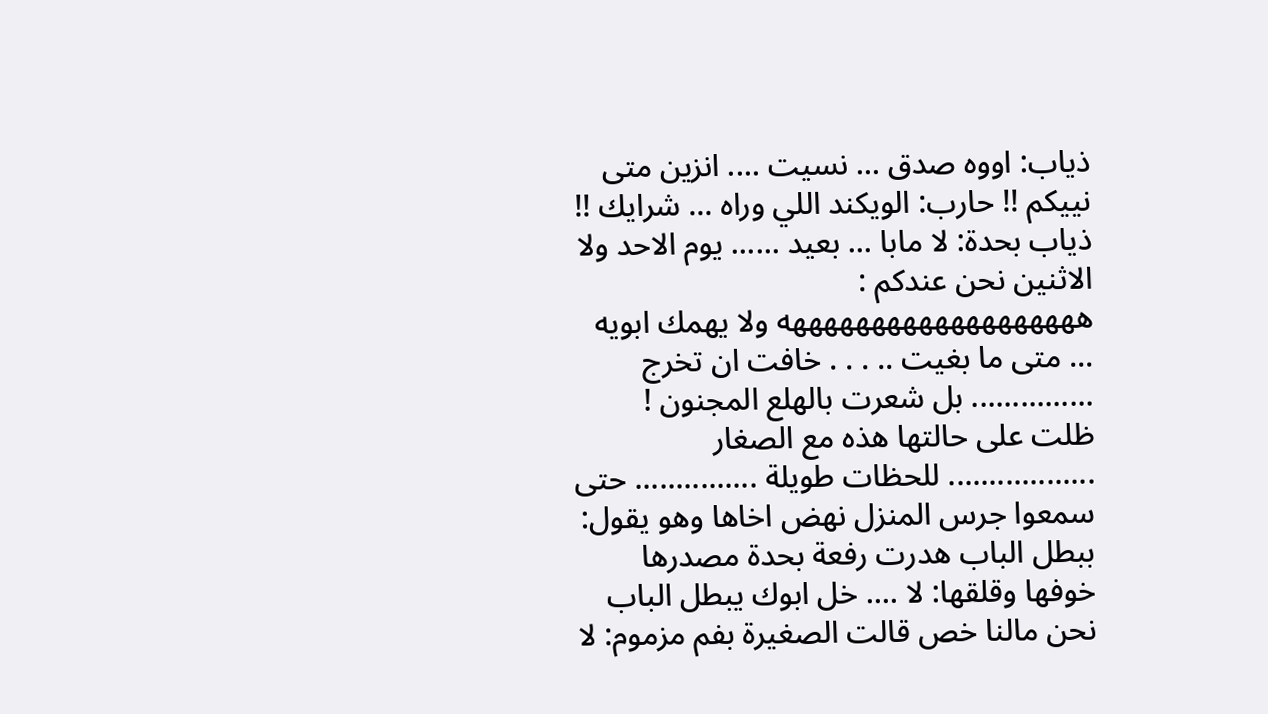ذياب: اووه صدق ... نسيت .... انزين متى نييكم !! حارب: الويكند اللي وراه ... شرايك !! ذياب بحدة: لا مابا ... بعيد ...... يوم الاحد ولا الاثنين نحن عندكم : هههههههههههههههههههه ولا يهمك ابويه ... متى ما بغيت .. . . . خافت ان تخرج ............... بل شعرت بالهلع المجنون ! ظلت على حالتها هذه مع الصغار .................. للحظات طويلة ............... حتى سمعوا جرس المنزل نهض اخاها وهو يقول: ببطل الباب هدرت رفعة بحدة مصدرها خوفها وقلقها: لا .... خل ابوك يبطل الباب نحن مالنا خص قالت الصغيرة بفم مزموم: لا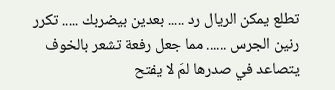تطلع يمكن الريال رد ..... بعدين بيضربك ..... تكرر رنين الجرس ...... مما جعل رفعة تشعر بالخوف يتصاعد في صدرها لمَ لا يفتح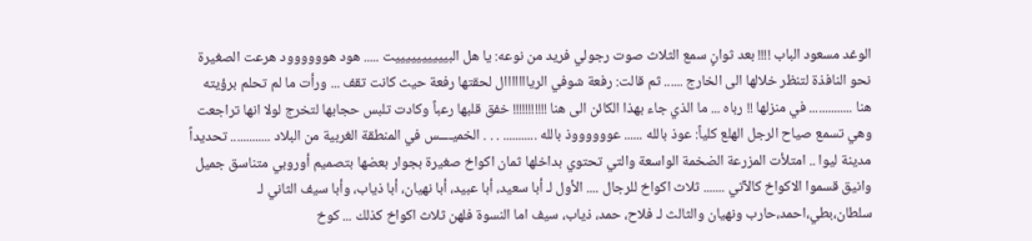الوغد مسعود الباب !!!! بعد ثوانٍ سمع الثلاث صوت رجولي فريد من نوعه: يا هل البييييييييييت ..... هود هوووووود هرعت الصغيرة نحو النافذة لتنظر خلالها الى الخارج ...... ثم قالت: رفعة شوفي الريااااااال لحقتها رفعة حيث كانت تقف ... ورأت ما لم تحلم برؤيته هنا .............. في منزلها !! رباه ... ما الذي جاء بهذا الكائن الى هنا !!!!!!!!!!! خفق قلبها رعباً وكادت تلبس حجابها لتخرج لولا انها تراجعت وهي تسمع صياح الرجل الهلع كلياً: عوذ بالله ...... عووووووذ بالله ........... . . . الخميــــس في المنطقة الغربية من البلاد ............. تحديداً مدينة ليوا .. امتلأت المزرعة الضخمة الواسعة والتي تحتوي بداخلها ثمان اكواخ صغيرة بجوار بعضها بتصميم أوروبي متناسق جميل وانيق قسموا الاكواخ كالآتي ....... ثلاث اكواخ للرجال .... الأول لـ أبا سعيد، أبا عبيد، أبا نهيان، أبا ذياب، وأبا سيف الثاني لـ سلطان،بطي،احمد،حارب ونهيان والثالث لـ فلاح، حمد، ذياب، سيف اما النسوة فلهن ثلاث اكواخ كذلك ... كوخ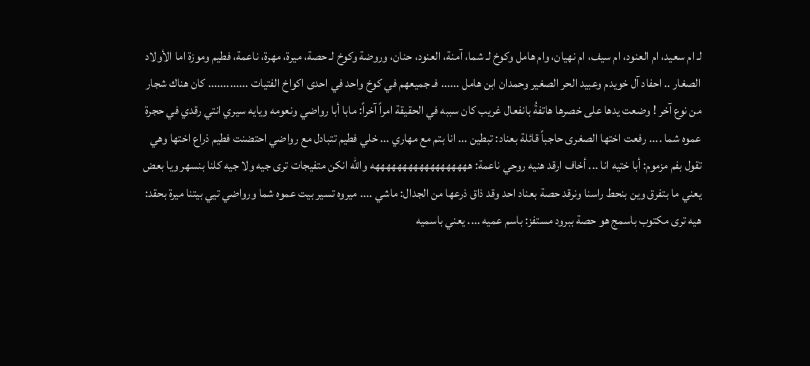لـ ام سعيد، ام العنود، ام سيف، ام نهيان، وام هامل وكوخ لـ شما، آمنة، العنود، حنان، وروضة وكوخ لـ حصة، ميرة، مهرة، ناعمة، فطيم وموزة اما الأولاد الصغار .. احفاد آل خويدم وعبيد الحر الصغير وحمدان ابن هامل ...... فـ جميعهم في كوخ واحد في احدى اكواخ الفتيات ............. كان هناك شجار من نوع آخر ! وضعت يدها على خصرها هاتفةُ بانفعال غريب كان سببه في الحقيقة امراً آخراً: مابا أبا رواضي ونعومه ويايه سيري انتي رقدي في حجرة عموه شما .... رفعت اختها الصغرى حاجباً قائلة بعناد: تبطين ... انا بتم مع مهاري ... خلي فطيم تتبادل مع رواضي احتضنت فطيم ذراع اختها وهي تقول بفم مزموم: أبا ختيه انا ... أخاف ارقد هنيه روحي ناعمة: ههههههههههههههههههه والله انكن متفيجات ترى جيه ولا جيه كلنا بنسهر ويا بعض يعني ما بتفرق وين بنحط راسنا ونرقد حصة بعناد احد وقد ذاق ذرعها من الجدال: ماشي .... ميروه تسير بيت عموه شما ورواضي تيي بيتنا ميرة بحقد: هيه ترى مكتوب باسمج هو حصة ببرود مستفز: باسم عميه .... يعني باسميه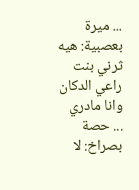... ميرة بعصبية: هيه ثرني بنت راعي الدكان وانا مادري ... حصة بصراخ: لا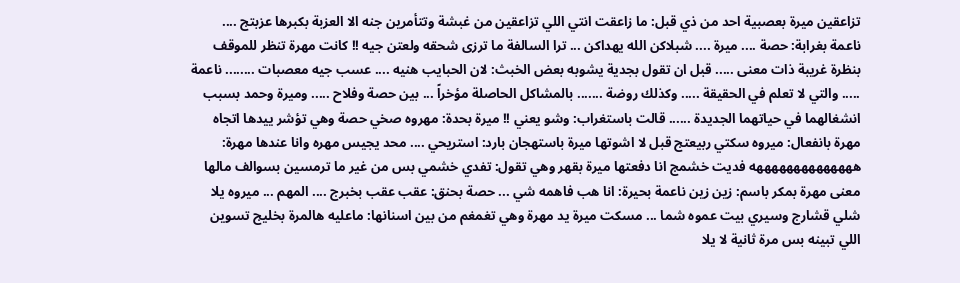تزاعقين ميرة بعصبية احد من ذي قبل: ما زاعقت انتي اللي تزاعقين من غبشة وتتأمرين جنه الا العزبة بكبرها عزبتج .... ناعمة بغرابة: حصة .... ميرة .... شبلاكن الله يهداكن ... ترا السالفة ما ترزى شحقه ولعتن جيه !! كانت مهرة تنظر للموقف بنظرة غريبة ذات معنى ..... قبل ان تقول بجدية يشوبه بعض الخبث: لان الحبايب هنيه .... عسب جيه معصبات ........ ناعمة ..... والتي لا تعلم في الحقيقة ..... وكذلك روضة ....... بالمشاكل الحاصلة مؤخراً ... بين حصة وفلاح ..... وميرة وحمد بسبب انشغالهما في حياتهما الجديدة ...... قالت باستغراب: وشو يعني !! ميرة بحدة: مهروه صخي حصة وهي تؤشر ييدها اتجاه مهرة بانفعال: ميروه سكتي ربيعتج قبل لا اشوتها ميرة باستهجان بارد: استريحي .... محد يجيس مهره وانا عندها مهرة: ههههههههههههههه فديت خشمج انا دفعتها ميرة بقهر وهي تقول: تفدي خشمي بس من غير ما ترمسين بسوالف مالها معنى مهرة بمكر باسم: زين زين ناعمة بحيرة: انا هب فاهمه شي ... حصة بحنق: عقب عقب بخبرج .... المهم ... ميروه يلا شلي قشارج وسيري بيت عموه شما ... مسكت ميرة يد مهرة وهي تغمغم من بين اسنانها: ماعليه هالمرة بخليج تسوين اللي تبينه بس مرة ثانية لا يلا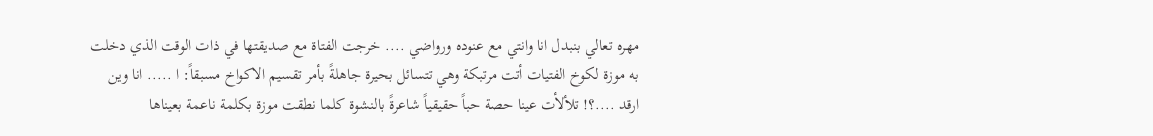مهره تعالي بنبدل انا وانتي مع عنوده ورواضي .... خرجت الفتاة مع صديقتها في ذات الوقت الذي دخلت به موزة لكوخ الفتيات أتت مرتبكة وهي تتسائل بحيرة جاهلةً بأمر تقسيم الاكواخ مسبقاً: ا ..... انا وين ارقد ....؟! تلألأت عينا حصة حباً حقيقياً شاعرةً بالنشوة كلما نطقت موزة بكلمة ناعمة بعيناها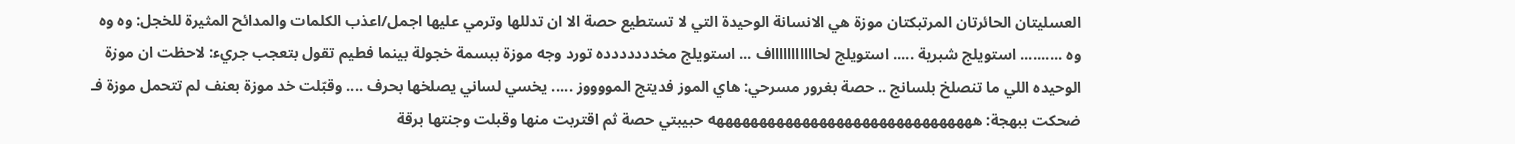العسليتان الحائرتان المرتبكتان موزة هي الانسانة الوحيدة التي لا تستطيع حصة الا ان تدللها وترمي عليها اجمل/اعذب الكلمات والمدائح المثيرة للخجل: وه وه وه .......... استويلج شبرية ..... استويلج لحاااااااااااف ... استويلج مخددددددده تورد وجه موزة ببسمة خجولة بينما فطيم تقول بتعجب جريء: لاحظت ان موزة الوحيده اللي ما تنصلخ بلسانج .. حصة بغرور مسرحي: هاي الموز فديتج المووووز ..... يخسي لساني يصلخها بحرف .... وقبّلت خد موزة بعنف لم تتحمل موزة فـ ضحكت ببهجة: هههههههههههههههههههههههههههههههه حبيبتي حصة ثم اقتربت منها وقبلت وجنتها برقة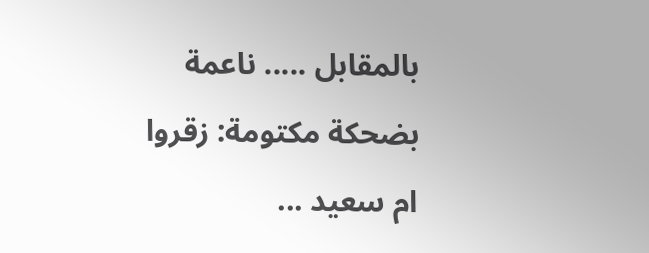بالمقابل ..... ناعمة بضحكة مكتومة: زقروا ام سعيد ...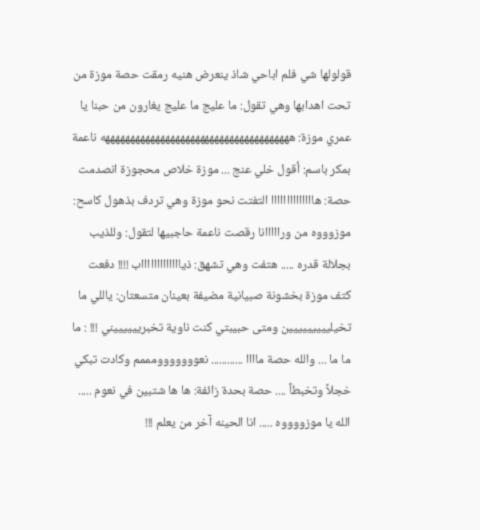قولولها شي فلم اباحي شاذ ينعرض هنيه رمقت حصة موزة من تحت اهدابها وهي تقول: ما عليج ما عليج يغارون من حبنا يا عمري موزة: ههههههههههههههههههههههههههههههههههههههه ناعمة بمكر باسم: أقول خلي عنج ... موزة خلاص محجوزة انصدمت حصة: هاااااااااااااا التفتت نحو موزة وهي تردف بذهول كاسح: موزوووه من ورااااانا رقصت ناعمة حاجبيها لتقول: وللذيب بجلالة قدره ..... هتفت وهي تشهق: ذياااااااااااااب !!!! دفعت كتف موزة بخشونة صبيانية مضيفة بعينان متسعتان: ياللي ما تخيلييييييييين ومتى حبيبتي كنت ناوية تخبرييييييني !!! : ما ما ما ... والله حصة ماااا ............ نعووووووومممم وكادت تبكي خجلاً وتخبطاً .... حصة بحدة زائفة: ها ها شتبين في نعوم ..... الله يا موزووووه ..... انا الحينه آخر من يعلم !!!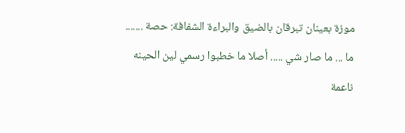موزة بعينان تبرقان بالضيق والبراءة الشفافة: حصة ....... ما ... ما صار شي ..... أصلا ما خطبوا رسمي لين الحينه ناعمة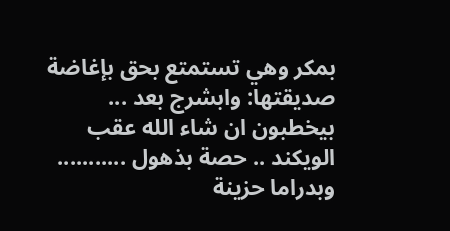بمكر وهي تستمتع بحق بإغاضة صديقتها: وابشرج بعد ... بيخطبون ان شاء الله عقب الويكند .. حصة بذهول ........... وبدراما حزينة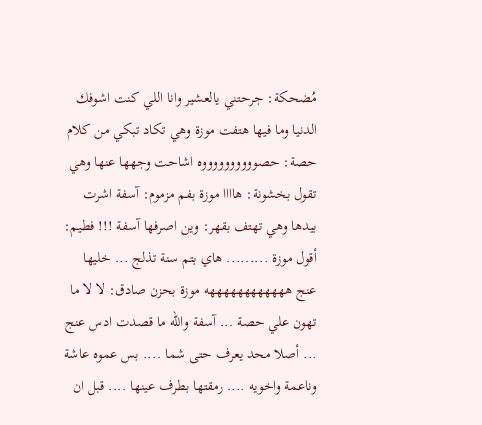مُضحكة: جرحتني يالعشير وانا اللي كنت اشوفك الدنيا وما فيها هتفت موزة وهي تكاد تبكي من كلام حصة: حصووووووووووه اشاحت وجهها عنها وهي تقول بخشونة: هاااا موزة بفم مزموم: آسفة اشرت بيدها وهي تهتف بقهر: وين اصرفها آسفة !!! فطيم: أقول موزة ......... هاي بتم سنة تذلج ... خليها عنج ههههههههههههه موزة بحزن صادق: لا لا ما تهون علي حصة ... آسفة والله ما قصدت ادس عنج ... أصلا محد يعرف حتى شما .... بس عموه عاشة وناعمة واخويه .... رمقتها بطرف عينها .... قبل ان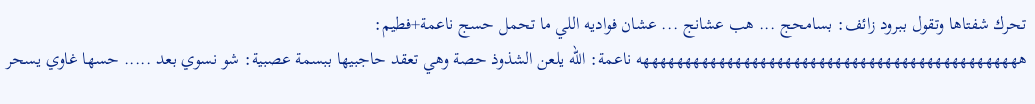تحرك شفتاها وتقول ببرود زائف: بسامحج ... هب عشانج ... عشان فواديه اللي ما تحمل حسج ناعمة+فطيم: ههههههههههههههههههههههههههههههههههههههههههههههه ناعمة: الله يلعن الشذوذ حصة وهي تعقد حاجبيها ببسمة عصبية: شو نسوي بعد ..... حسها غاوي يسحر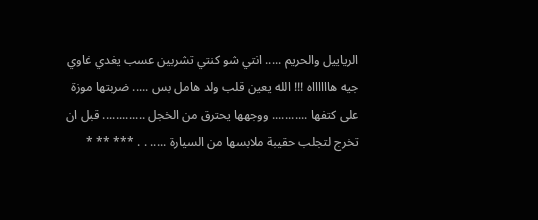الرياييل والحريم ..... انتي شو كنتي تشربين عسب يغدي غاوي جيه هااااااه !!! الله يعين قلب ولد هامل بس ..... ضربتها موزة على كتفها ........... ووجهها يحترق من الخجل ............. قبل ان تخرج لتجلب حقيبة ملابسها من السيارة ..... . . *** ** *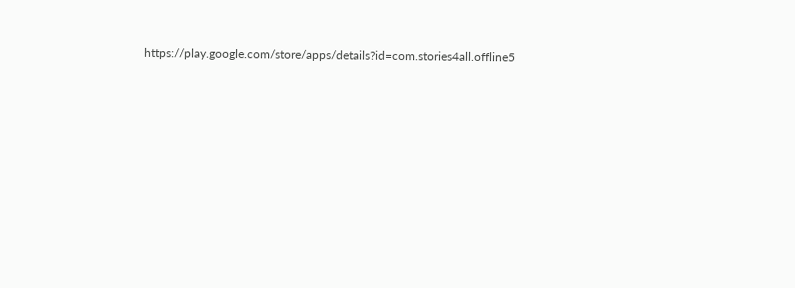https://play.google.com/store/apps/details?id=com.stories4all.offline5